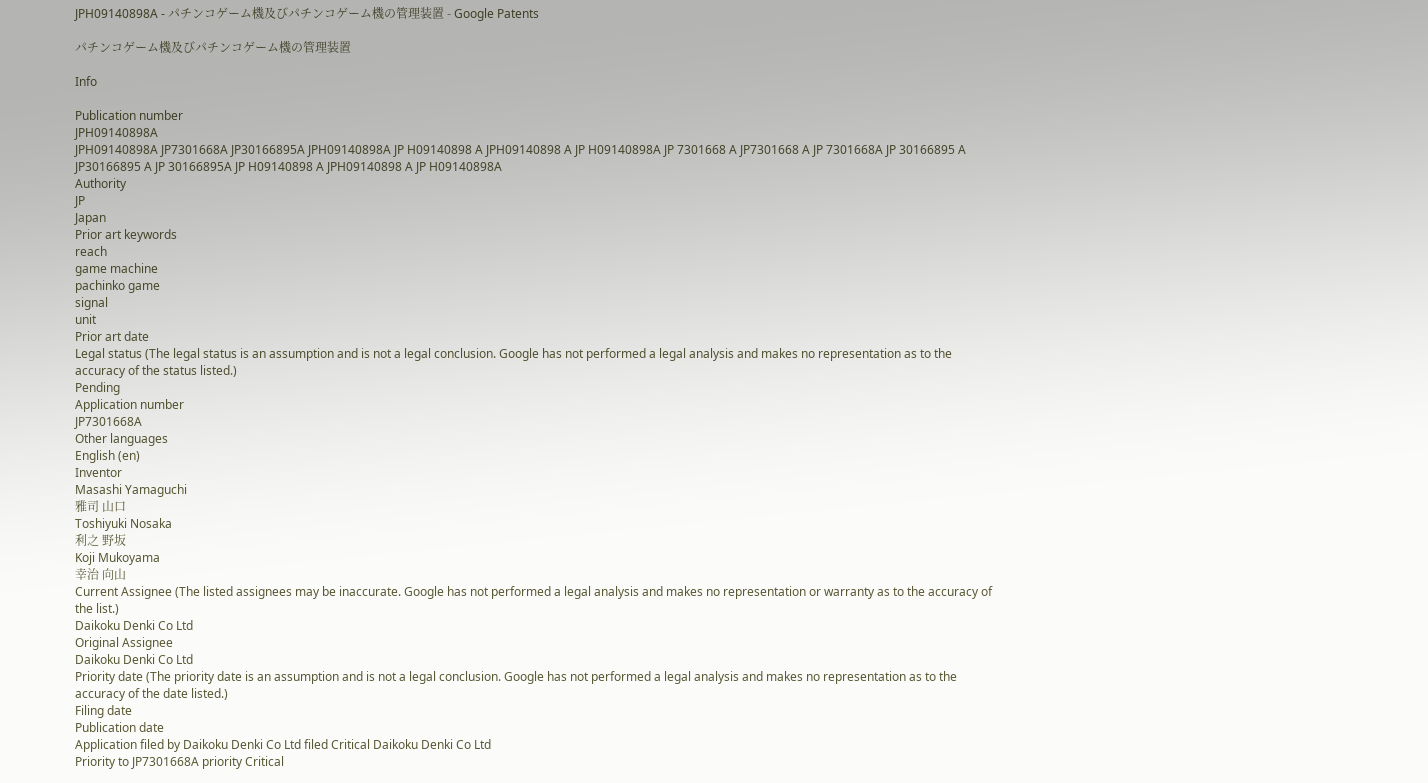JPH09140898A - パチンコゲーム機及びパチンコゲーム機の管理装置 - Google Patents

パチンコゲーム機及びパチンコゲーム機の管理装置

Info

Publication number
JPH09140898A
JPH09140898A JP7301668A JP30166895A JPH09140898A JP H09140898 A JPH09140898 A JP H09140898A JP 7301668 A JP7301668 A JP 7301668A JP 30166895 A JP30166895 A JP 30166895A JP H09140898 A JPH09140898 A JP H09140898A
Authority
JP
Japan
Prior art keywords
reach
game machine
pachinko game
signal
unit
Prior art date
Legal status (The legal status is an assumption and is not a legal conclusion. Google has not performed a legal analysis and makes no representation as to the accuracy of the status listed.)
Pending
Application number
JP7301668A
Other languages
English (en)
Inventor
Masashi Yamaguchi
雅司 山口
Toshiyuki Nosaka
利之 野坂
Koji Mukoyama
幸治 向山
Current Assignee (The listed assignees may be inaccurate. Google has not performed a legal analysis and makes no representation or warranty as to the accuracy of the list.)
Daikoku Denki Co Ltd
Original Assignee
Daikoku Denki Co Ltd
Priority date (The priority date is an assumption and is not a legal conclusion. Google has not performed a legal analysis and makes no representation as to the accuracy of the date listed.)
Filing date
Publication date
Application filed by Daikoku Denki Co Ltd filed Critical Daikoku Denki Co Ltd
Priority to JP7301668A priority Critical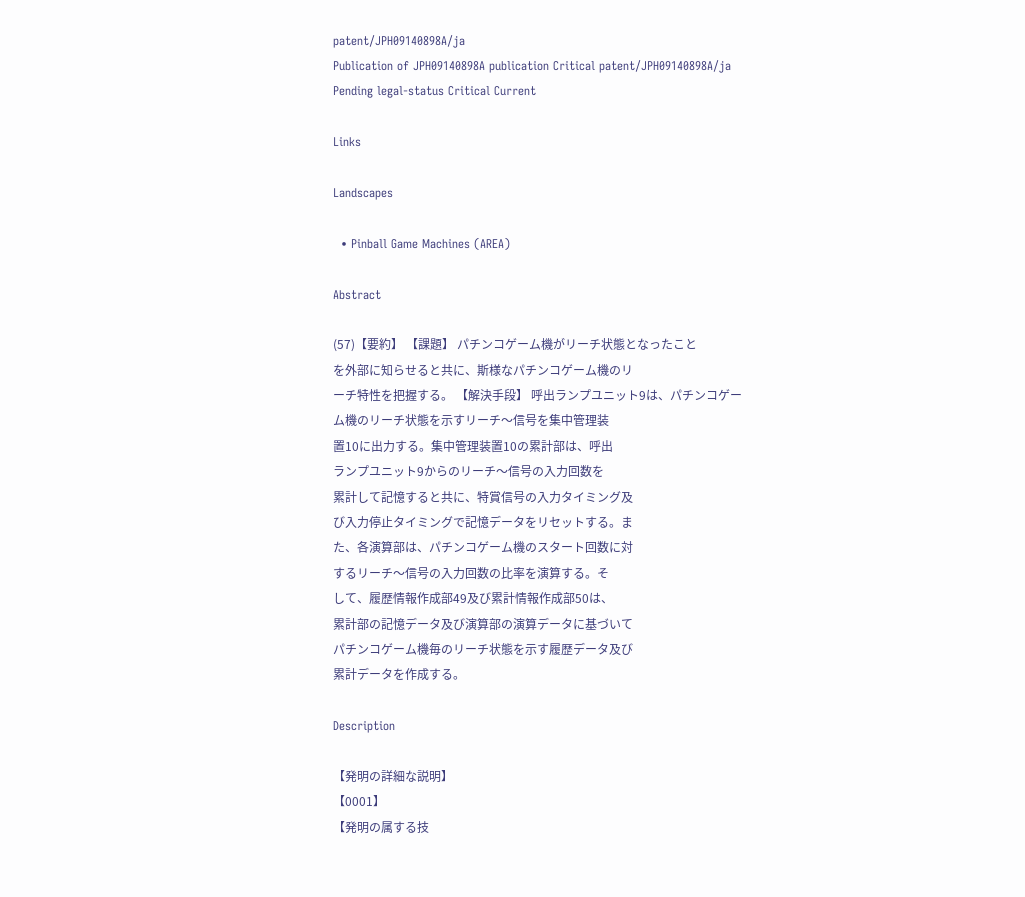patent/JPH09140898A/ja
Publication of JPH09140898A publication Critical patent/JPH09140898A/ja
Pending legal-status Critical Current

Links

Landscapes

  • Pinball Game Machines (AREA)

Abstract

(57)【要約】 【課題】 パチンコゲーム機がリーチ状態となったこと
を外部に知らせると共に、斯様なパチンコゲーム機のリ
ーチ特性を把握する。 【解決手段】 呼出ランプユニット9は、パチンコゲー
ム機のリーチ状態を示すリーチ〜信号を集中管理装
置10に出力する。集中管理装置10の累計部は、呼出
ランプユニット9からのリーチ〜信号の入力回数を
累計して記憶すると共に、特賞信号の入力タイミング及
び入力停止タイミングで記憶データをリセットする。ま
た、各演算部は、パチンコゲーム機のスタート回数に対
するリーチ〜信号の入力回数の比率を演算する。そ
して、履歴情報作成部49及び累計情報作成部50は、
累計部の記憶データ及び演算部の演算データに基づいて
パチンコゲーム機毎のリーチ状態を示す履歴データ及び
累計データを作成する。

Description

【発明の詳細な説明】
【0001】
【発明の属する技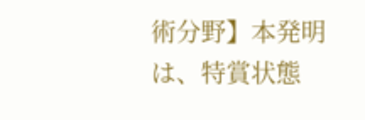術分野】本発明は、特賞状態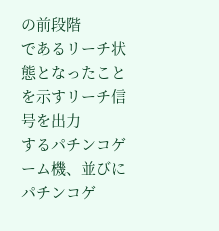の前段階
であるリーチ状態となったことを示すリーチ信号を出力
するパチンコゲーム機、並びにパチンコゲ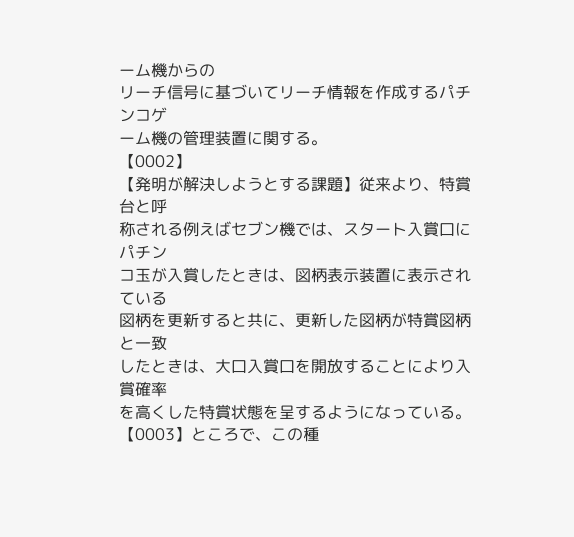ーム機からの
リーチ信号に基づいてリーチ情報を作成するパチンコゲ
ーム機の管理装置に関する。
【0002】
【発明が解決しようとする課題】従来より、特賞台と呼
称される例えばセブン機では、スタート入賞口にパチン
コ玉が入賞したときは、図柄表示装置に表示されている
図柄を更新すると共に、更新した図柄が特賞図柄と一致
したときは、大口入賞口を開放することにより入賞確率
を高くした特賞状態を呈するようになっている。
【0003】ところで、この種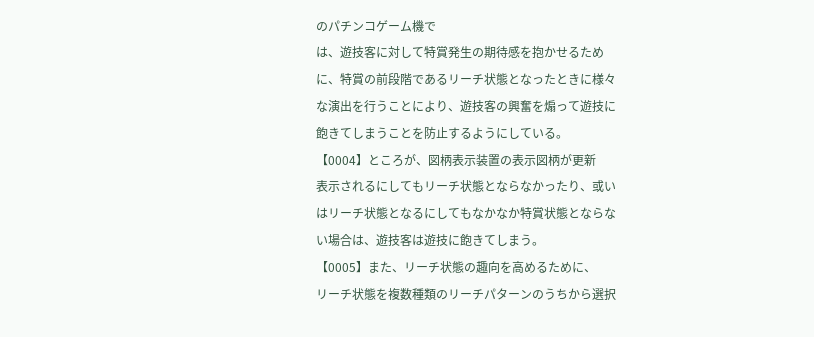のパチンコゲーム機で
は、遊技客に対して特賞発生の期待感を抱かせるため
に、特賞の前段階であるリーチ状態となったときに様々
な演出を行うことにより、遊技客の興奮を煽って遊技に
飽きてしまうことを防止するようにしている。
【0004】ところが、図柄表示装置の表示図柄が更新
表示されるにしてもリーチ状態とならなかったり、或い
はリーチ状態となるにしてもなかなか特賞状態とならな
い場合は、遊技客は遊技に飽きてしまう。
【0005】また、リーチ状態の趣向を高めるために、
リーチ状態を複数種類のリーチパターンのうちから選択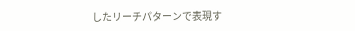したリーチパターンで表現す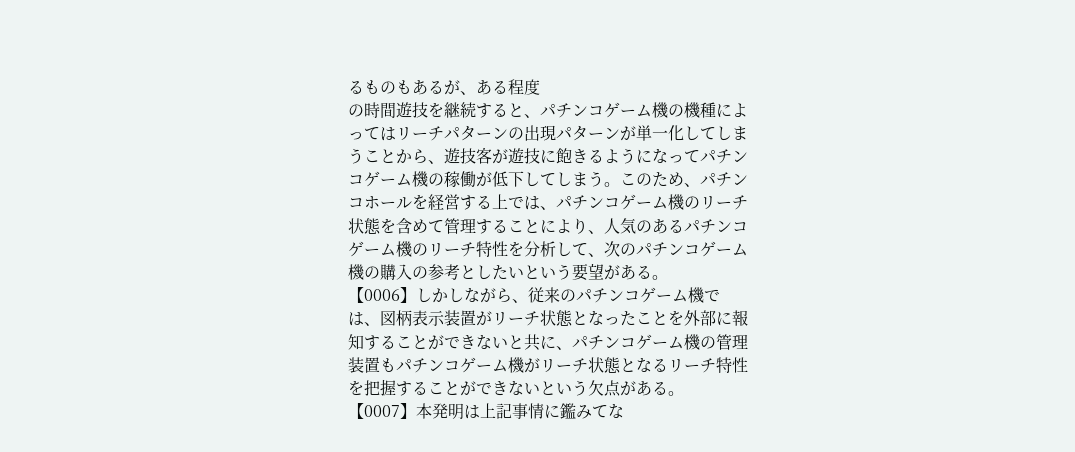るものもあるが、ある程度
の時間遊技を継続すると、パチンコゲーム機の機種によ
ってはリーチパターンの出現パターンが単一化してしま
うことから、遊技客が遊技に飽きるようになってパチン
コゲーム機の稼働が低下してしまう。このため、パチン
コホールを経営する上では、パチンコゲーム機のリーチ
状態を含めて管理することにより、人気のあるパチンコ
ゲーム機のリーチ特性を分析して、次のパチンコゲーム
機の購入の参考としたいという要望がある。
【0006】しかしながら、従来のパチンコゲーム機で
は、図柄表示装置がリーチ状態となったことを外部に報
知することができないと共に、パチンコゲーム機の管理
装置もパチンコゲーム機がリーチ状態となるリーチ特性
を把握することができないという欠点がある。
【0007】本発明は上記事情に鑑みてな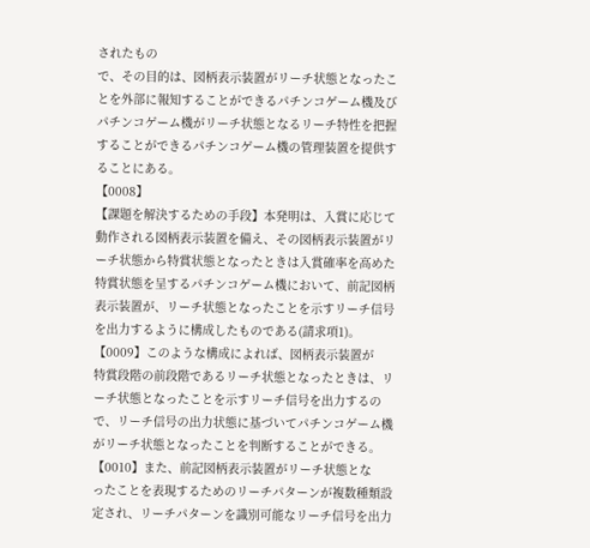されたもの
で、その目的は、図柄表示装置がリーチ状態となったこ
とを外部に報知することができるパチンコゲーム機及び
パチンコゲーム機がリーチ状態となるリーチ特性を把握
することができるパチンコゲーム機の管理装置を提供す
ることにある。
【0008】
【課題を解決するための手段】本発明は、入賞に応じて
動作される図柄表示装置を備え、その図柄表示装置がリ
ーチ状態から特賞状態となったときは入賞確率を高めた
特賞状態を呈するパチンコゲーム機において、前記図柄
表示装置が、リーチ状態となったことを示すリーチ信号
を出力するように構成したものである(請求項1)。
【0009】このような構成によれば、図柄表示装置が
特賞段階の前段階であるリーチ状態となったときは、リ
ーチ状態となったことを示すリーチ信号を出力するの
で、リーチ信号の出力状態に基づいてパチンコゲーム機
がリーチ状態となったことを判断することができる。
【0010】また、前記図柄表示装置がリーチ状態とな
ったことを表現するためのリーチパターンが複数種類設
定され、リーチパターンを識別可能なリーチ信号を出力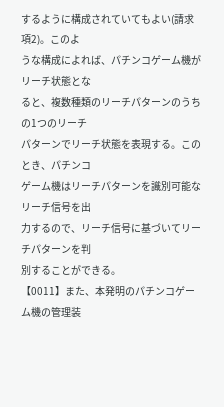するように構成されていてもよい(請求項2)。このよ
うな構成によれば、パチンコゲーム機がリーチ状態とな
ると、複数種類のリーチパターンのうちの1つのリーチ
パターンでリーチ状態を表現する。このとき、パチンコ
ゲーム機はリーチパターンを識別可能なリーチ信号を出
力するので、リーチ信号に基づいてリーチパターンを判
別することができる。
【0011】また、本発明のパチンコゲーム機の管理装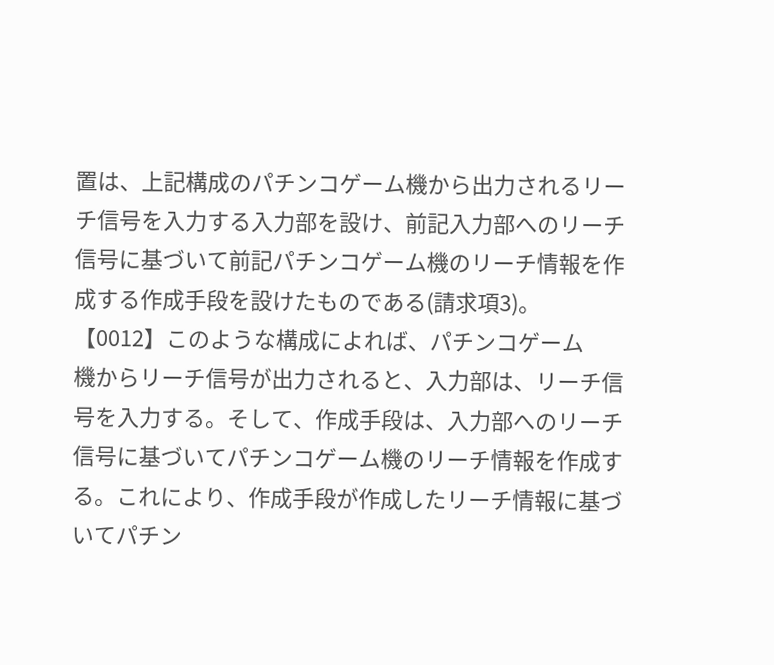置は、上記構成のパチンコゲーム機から出力されるリー
チ信号を入力する入力部を設け、前記入力部へのリーチ
信号に基づいて前記パチンコゲーム機のリーチ情報を作
成する作成手段を設けたものである(請求項3)。
【0012】このような構成によれば、パチンコゲーム
機からリーチ信号が出力されると、入力部は、リーチ信
号を入力する。そして、作成手段は、入力部へのリーチ
信号に基づいてパチンコゲーム機のリーチ情報を作成す
る。これにより、作成手段が作成したリーチ情報に基づ
いてパチン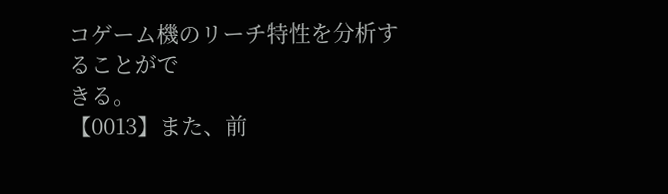コゲーム機のリーチ特性を分析することがで
きる。
【0013】また、前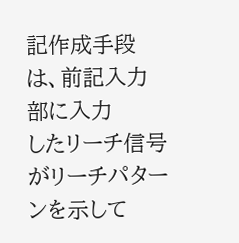記作成手段は、前記入力部に入力
したリーチ信号がリーチパターンを示して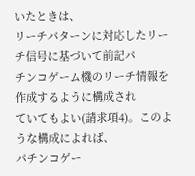いたときは、
リーチパターンに対応したリーチ信号に基づいて前記パ
チンコゲーム機のリーチ情報を作成するように構成され
ていてもよい(請求項4)。このような構成によれば、
パチンコゲー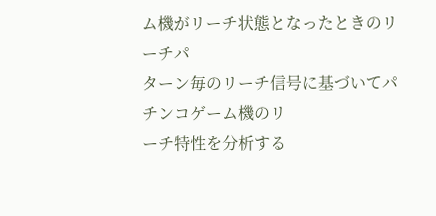ム機がリーチ状態となったときのリーチパ
ターン毎のリーチ信号に基づいてパチンコゲーム機のリ
ーチ特性を分析する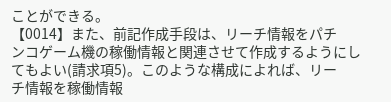ことができる。
【0014】また、前記作成手段は、リーチ情報をパチ
ンコゲーム機の稼働情報と関連させて作成するようにし
てもよい(請求項5)。このような構成によれば、リー
チ情報を稼働情報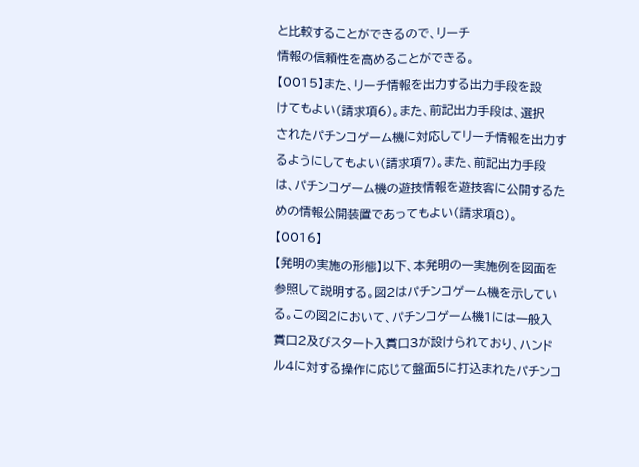と比較することができるので、リーチ
情報の信頼性を高めることができる。
【0015】また、リーチ情報を出力する出力手段を設
けてもよい(請求項6)。また、前記出力手段は、選択
されたパチンコゲーム機に対応してリーチ情報を出力す
るようにしてもよい(請求項7)。また、前記出力手段
は、パチンコゲーム機の遊技情報を遊技客に公開するた
めの情報公開装置であってもよい(請求項8)。
【0016】
【発明の実施の形態】以下、本発明の一実施例を図面を
参照して説明する。図2はパチンコゲーム機を示してい
る。この図2において、パチンコゲーム機1には一般入
賞口2及びスタート入賞口3が設けられており、ハンド
ル4に対する操作に応じて盤面5に打込まれたパチンコ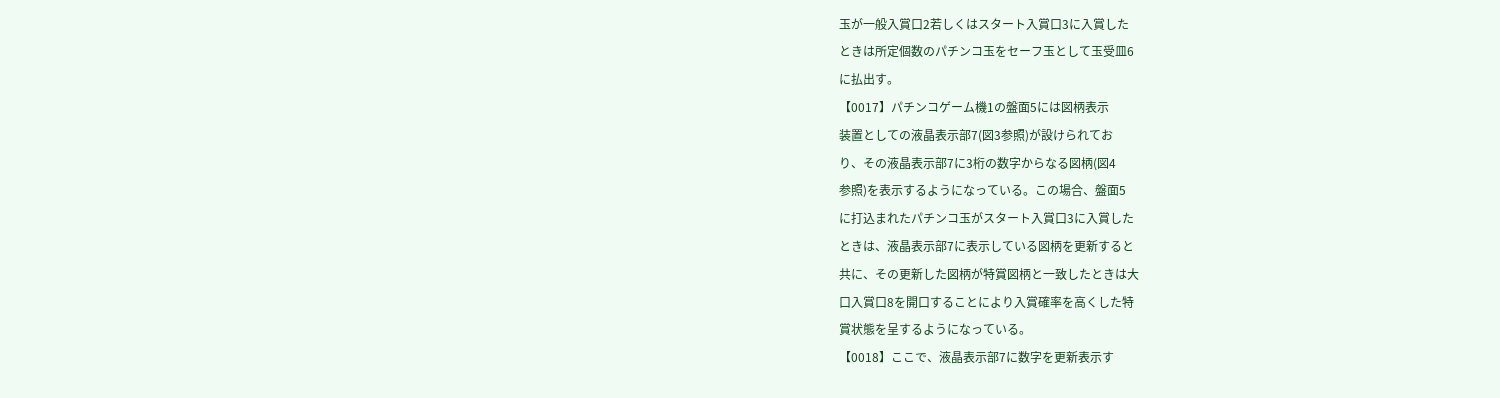玉が一般入賞口2若しくはスタート入賞口3に入賞した
ときは所定個数のパチンコ玉をセーフ玉として玉受皿6
に払出す。
【0017】パチンコゲーム機1の盤面5には図柄表示
装置としての液晶表示部7(図3参照)が設けられてお
り、その液晶表示部7に3桁の数字からなる図柄(図4
参照)を表示するようになっている。この場合、盤面5
に打込まれたパチンコ玉がスタート入賞口3に入賞した
ときは、液晶表示部7に表示している図柄を更新すると
共に、その更新した図柄が特賞図柄と一致したときは大
口入賞口8を開口することにより入賞確率を高くした特
賞状態を呈するようになっている。
【0018】ここで、液晶表示部7に数字を更新表示す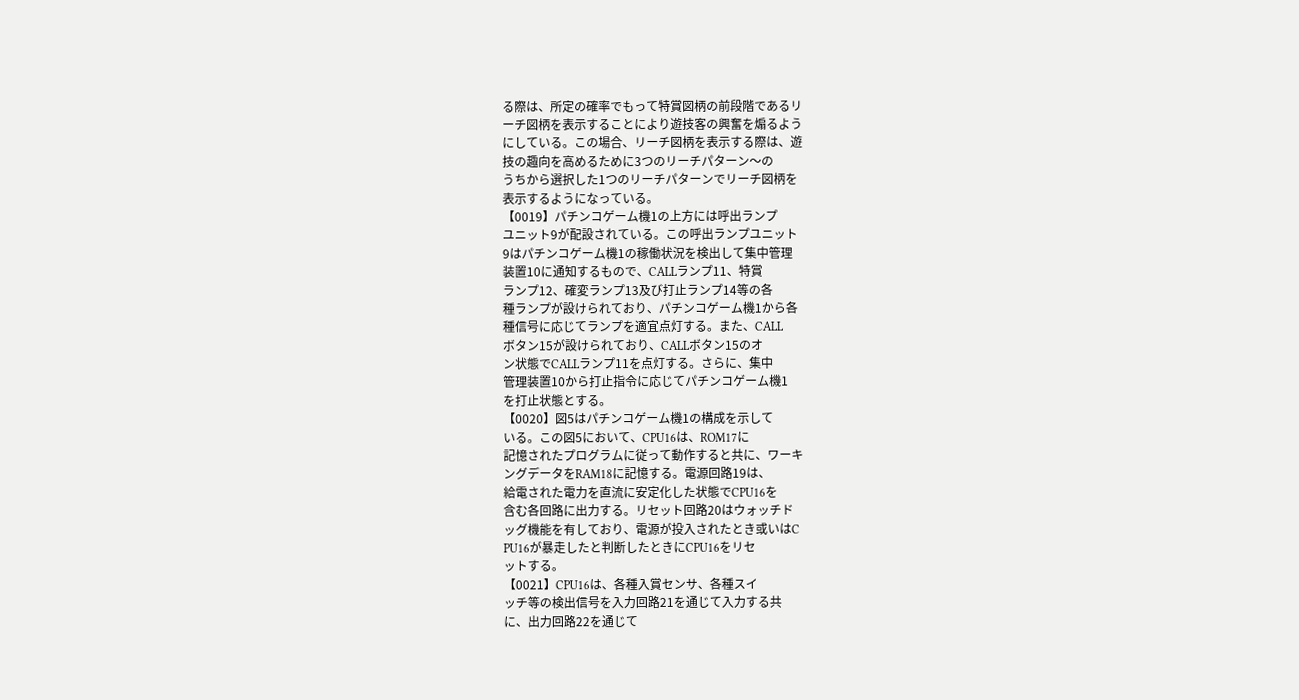る際は、所定の確率でもって特賞図柄の前段階であるリ
ーチ図柄を表示することにより遊技客の興奮を煽るよう
にしている。この場合、リーチ図柄を表示する際は、遊
技の趣向を高めるために3つのリーチパターン〜の
うちから選択した1つのリーチパターンでリーチ図柄を
表示するようになっている。
【0019】パチンコゲーム機1の上方には呼出ランプ
ユニット9が配設されている。この呼出ランプユニット
9はパチンコゲーム機1の稼働状況を検出して集中管理
装置10に通知するもので、CALLランプ11、特賞
ランプ12、確変ランプ13及び打止ランプ14等の各
種ランプが設けられており、パチンコゲーム機1から各
種信号に応じてランプを適宜点灯する。また、CALL
ボタン15が設けられており、CALLボタン15のオ
ン状態でCALLランプ11を点灯する。さらに、集中
管理装置10から打止指令に応じてパチンコゲーム機1
を打止状態とする。
【0020】図5はパチンコゲーム機1の構成を示して
いる。この図5において、CPU16は、ROM17に
記憶されたプログラムに従って動作すると共に、ワーキ
ングデータをRAM18に記憶する。電源回路19は、
給電された電力を直流に安定化した状態でCPU16を
含む各回路に出力する。リセット回路20はウォッチド
ッグ機能を有しており、電源が投入されたとき或いはC
PU16が暴走したと判断したときにCPU16をリセ
ットする。
【0021】CPU16は、各種入賞センサ、各種スイ
ッチ等の検出信号を入力回路21を通じて入力する共
に、出力回路22を通じて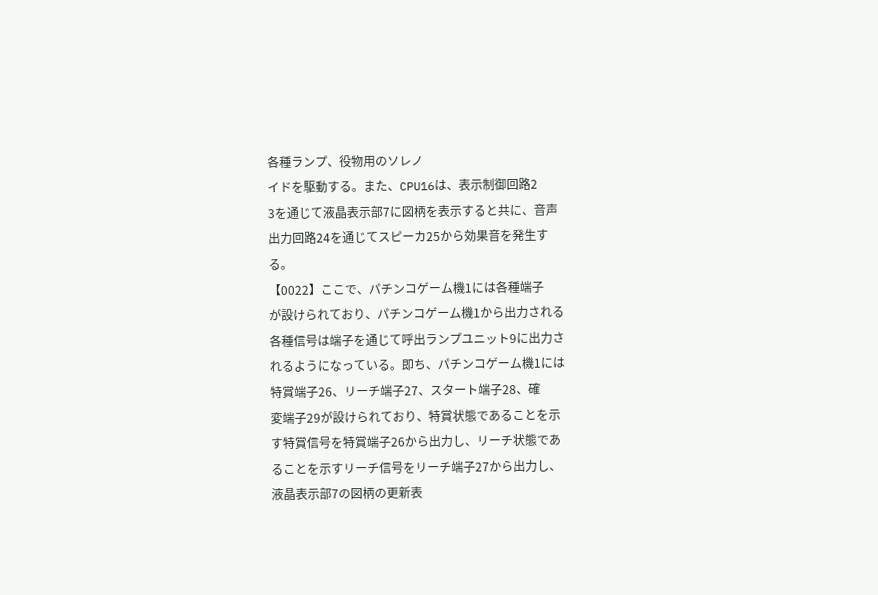各種ランプ、役物用のソレノ
イドを駆動する。また、CPU16は、表示制御回路2
3を通じて液晶表示部7に図柄を表示すると共に、音声
出力回路24を通じてスピーカ25から効果音を発生す
る。
【0022】ここで、パチンコゲーム機1には各種端子
が設けられており、パチンコゲーム機1から出力される
各種信号は端子を通じて呼出ランプユニット9に出力さ
れるようになっている。即ち、パチンコゲーム機1には
特賞端子26、リーチ端子27、スタート端子28、確
変端子29が設けられており、特賞状態であることを示
す特賞信号を特賞端子26から出力し、リーチ状態であ
ることを示すリーチ信号をリーチ端子27から出力し、
液晶表示部7の図柄の更新表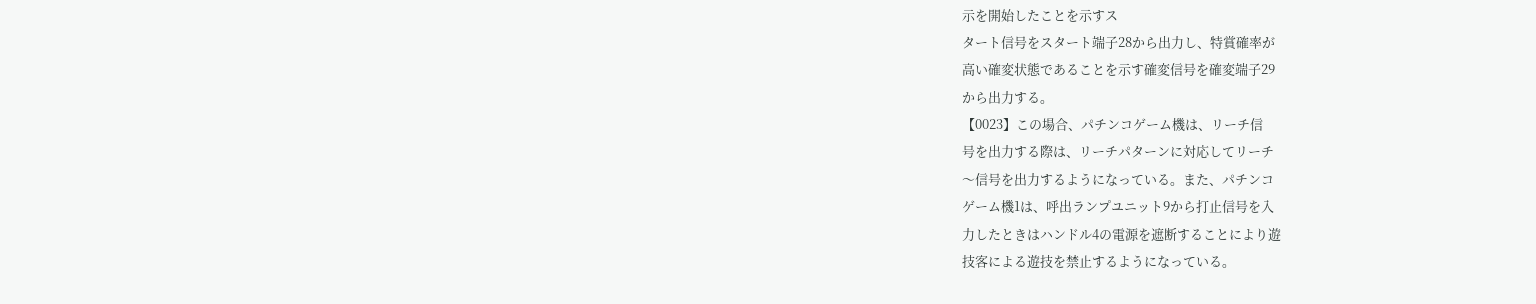示を開始したことを示すス
タート信号をスタート端子28から出力し、特賞確率が
高い確変状態であることを示す確変信号を確変端子29
から出力する。
【0023】この場合、パチンコゲーム機は、リーチ信
号を出力する際は、リーチパターンに対応してリーチ
〜信号を出力するようになっている。また、パチンコ
ゲーム機1は、呼出ランプユニット9から打止信号を入
力したときはハンドル4の電源を遮断することにより遊
技客による遊技を禁止するようになっている。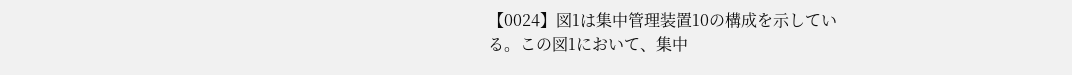【0024】図1は集中管理装置10の構成を示してい
る。この図1において、集中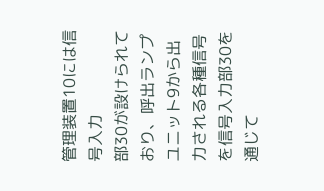管理装置10には信号入力
部30が設けられており、呼出ランプユニット9から出
力される各種信号を信号入力部30を通じて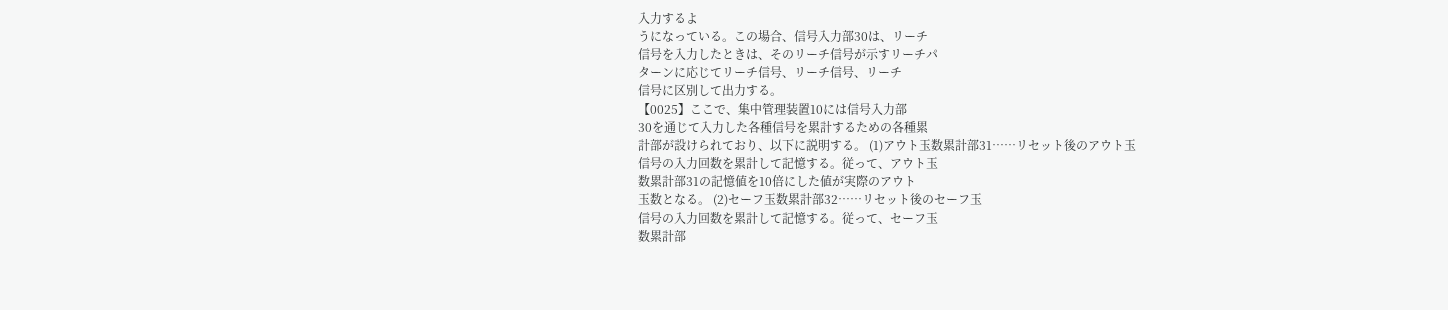入力するよ
うになっている。この場合、信号入力部30は、リーチ
信号を入力したときは、そのリーチ信号が示すリーチパ
ターンに応じてリーチ信号、リーチ信号、リーチ
信号に区別して出力する。
【0025】ここで、集中管理装置10には信号入力部
30を通じて入力した各種信号を累計するための各種累
計部が設けられており、以下に説明する。 (1)アウト玉数累計部31……リセット後のアウト玉
信号の入力回数を累計して記憶する。従って、アウト玉
数累計部31の記憶値を10倍にした値が実際のアウト
玉数となる。 (2)セーフ玉数累計部32……リセット後のセーフ玉
信号の入力回数を累計して記憶する。従って、セーフ玉
数累計部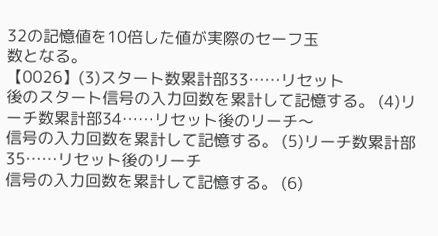32の記憶値を10倍した値が実際のセーフ玉
数となる。
【0026】(3)スタート数累計部33……リセット
後のスタート信号の入力回数を累計して記憶する。 (4)リーチ数累計部34……リセット後のリーチ〜
信号の入力回数を累計して記憶する。 (5)リーチ数累計部35……リセット後のリーチ
信号の入力回数を累計して記憶する。 (6)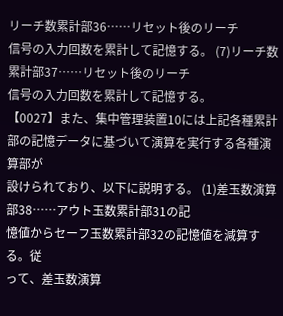リーチ数累計部36……リセット後のリーチ
信号の入力回数を累計して記憶する。 (7)リーチ数累計部37……リセット後のリーチ
信号の入力回数を累計して記憶する。
【0027】また、集中管理装置10には上記各種累計
部の記憶データに基づいて演算を実行する各種演算部が
設けられており、以下に説明する。 (1)差玉数演算部38……アウト玉数累計部31の記
憶値からセーフ玉数累計部32の記憶値を減算する。従
って、差玉数演算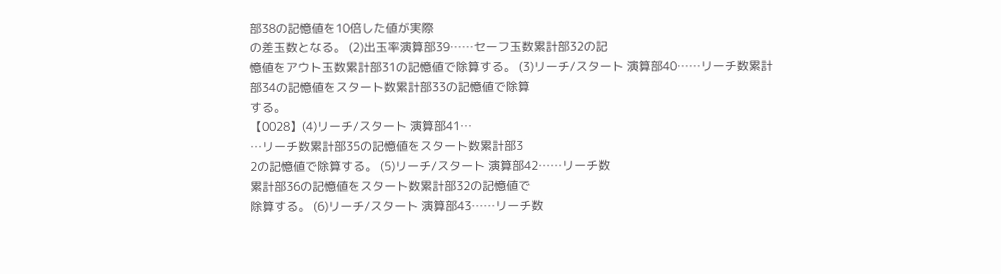部38の記憶値を10倍した値が実際
の差玉数となる。 (2)出玉率演算部39……セーフ玉数累計部32の記
憶値をアウト玉数累計部31の記憶値で除算する。 (3)リーチ/スタート 演算部40……リーチ数累計
部34の記憶値をスタート数累計部33の記憶値で除算
する。
【0028】(4)リーチ/スタート 演算部41…
…リーチ数累計部35の記憶値をスタート数累計部3
2の記憶値で除算する。 (5)リーチ/スタート 演算部42……リーチ数
累計部36の記憶値をスタート数累計部32の記憶値で
除算する。 (6)リーチ/スタート 演算部43……リーチ数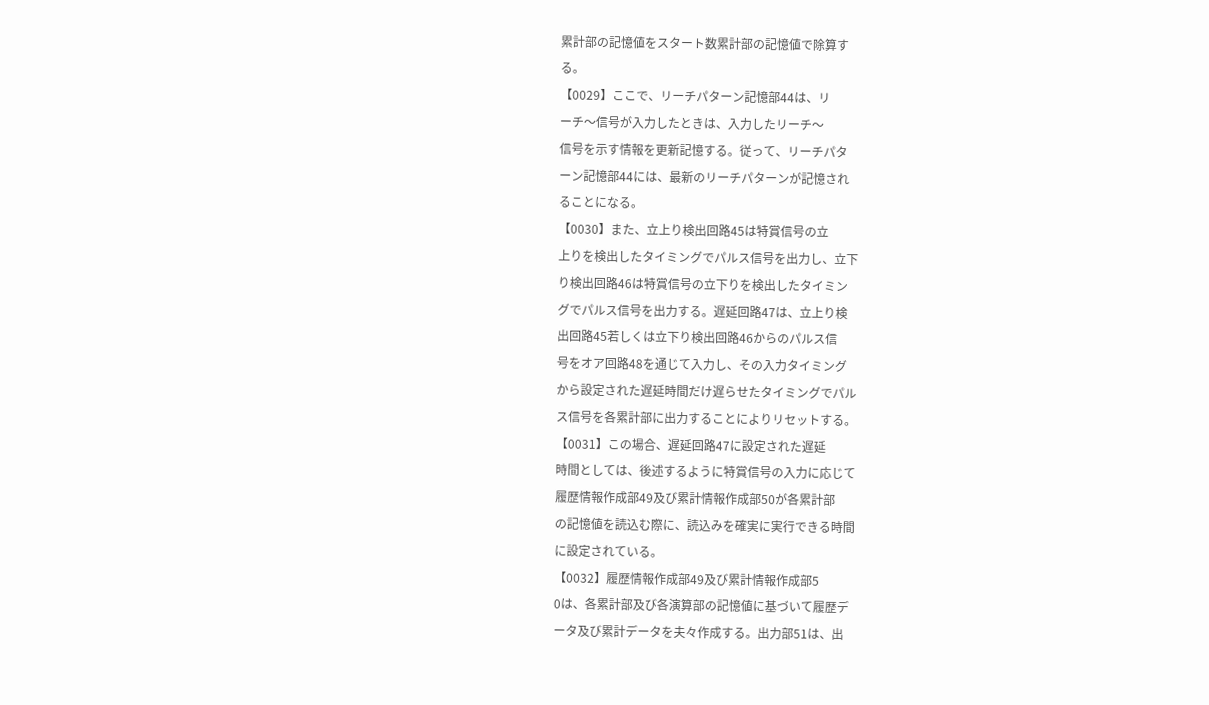累計部の記憶値をスタート数累計部の記憶値で除算す
る。
【0029】ここで、リーチパターン記憶部44は、リ
ーチ〜信号が入力したときは、入力したリーチ〜
信号を示す情報を更新記憶する。従って、リーチパタ
ーン記憶部44には、最新のリーチパターンが記憶され
ることになる。
【0030】また、立上り検出回路45は特賞信号の立
上りを検出したタイミングでパルス信号を出力し、立下
り検出回路46は特賞信号の立下りを検出したタイミン
グでパルス信号を出力する。遅延回路47は、立上り検
出回路45若しくは立下り検出回路46からのパルス信
号をオア回路48を通じて入力し、その入力タイミング
から設定された遅延時間だけ遅らせたタイミングでパル
ス信号を各累計部に出力することによりリセットする。
【0031】この場合、遅延回路47に設定された遅延
時間としては、後述するように特賞信号の入力に応じて
履歴情報作成部49及び累計情報作成部50が各累計部
の記憶値を読込む際に、読込みを確実に実行できる時間
に設定されている。
【0032】履歴情報作成部49及び累計情報作成部5
0は、各累計部及び各演算部の記憶値に基づいて履歴デ
ータ及び累計データを夫々作成する。出力部51は、出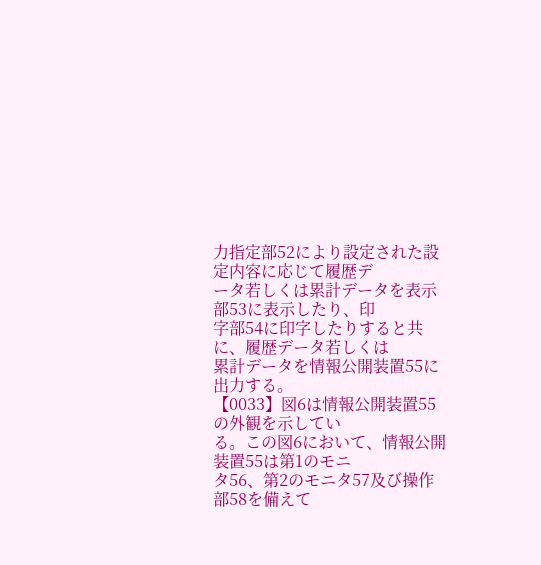力指定部52により設定された設定内容に応じて履歴デ
ータ若しくは累計データを表示部53に表示したり、印
字部54に印字したりすると共に、履歴データ若しくは
累計データを情報公開装置55に出力する。
【0033】図6は情報公開装置55の外観を示してい
る。この図6において、情報公開装置55は第1のモニ
タ56、第2のモニタ57及び操作部58を備えて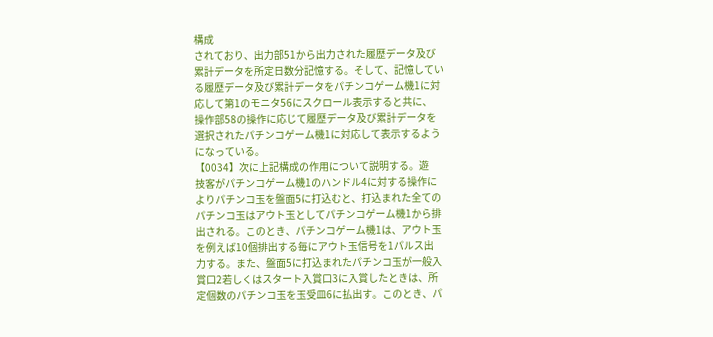構成
されており、出力部51から出力された履歴データ及び
累計データを所定日数分記憶する。そして、記憶してい
る履歴データ及び累計データをパチンコゲーム機1に対
応して第1のモニタ56にスクロール表示すると共に、
操作部58の操作に応じて履歴データ及び累計データを
選択されたパチンコゲーム機1に対応して表示するよう
になっている。
【0034】次に上記構成の作用について説明する。遊
技客がパチンコゲーム機1のハンドル4に対する操作に
よりパチンコ玉を盤面5に打込むと、打込まれた全ての
パチンコ玉はアウト玉としてパチンコゲーム機1から排
出される。このとき、パチンコゲーム機1は、アウト玉
を例えば10個排出する毎にアウト玉信号を1パルス出
力する。また、盤面5に打込まれたパチンコ玉が一般入
賞口2若しくはスタート入賞口3に入賞したときは、所
定個数のパチンコ玉を玉受皿6に払出す。このとき、パ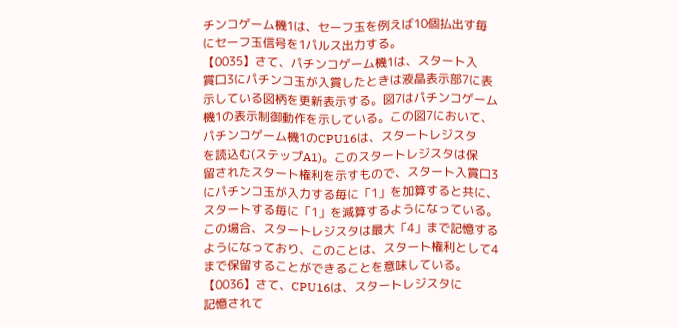チンコゲーム機1は、セーフ玉を例えば10個払出す毎
にセーフ玉信号を1パルス出力する。
【0035】さて、パチンコゲーム機1は、スタート入
賞口3にパチンコ玉が入賞したときは液晶表示部7に表
示している図柄を更新表示する。図7はパチンコゲーム
機1の表示制御動作を示している。この図7において、
パチンコゲーム機1のCPU16は、スタートレジスタ
を読込む(ステップA1)。このスタートレジスタは保
留されたスタート権利を示すもので、スタート入賞口3
にパチンコ玉が入力する毎に「1」を加算すると共に、
スタートする毎に「1」を減算するようになっている。
この場合、スタートレジスタは最大「4」まで記憶する
ようになっており、このことは、スタート権利として4
まで保留することができることを意味している。
【0036】さて、CPU16は、スタートレジスタに
記憶されて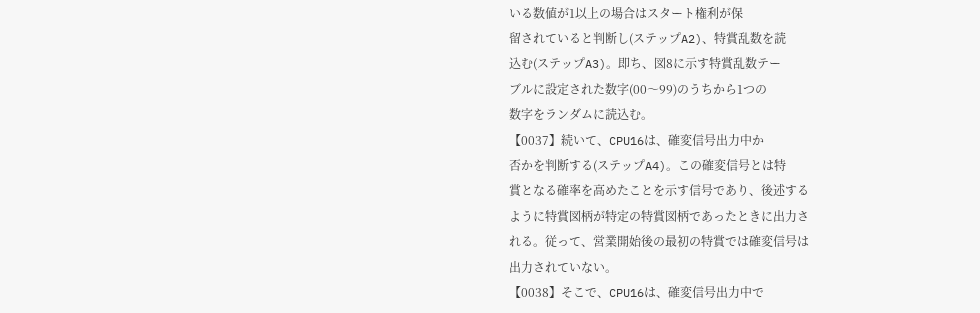いる数値が1以上の場合はスタート権利が保
留されていると判断し(ステップA2)、特賞乱数を読
込む(ステップA3)。即ち、図8に示す特賞乱数テー
ブルに設定された数字(00〜99)のうちから1つの
数字をランダムに読込む。
【0037】続いて、CPU16は、確変信号出力中か
否かを判断する(ステップA4)。この確変信号とは特
賞となる確率を高めたことを示す信号であり、後述する
ように特賞図柄が特定の特賞図柄であったときに出力さ
れる。従って、営業開始後の最初の特賞では確変信号は
出力されていない。
【0038】そこで、CPU16は、確変信号出力中で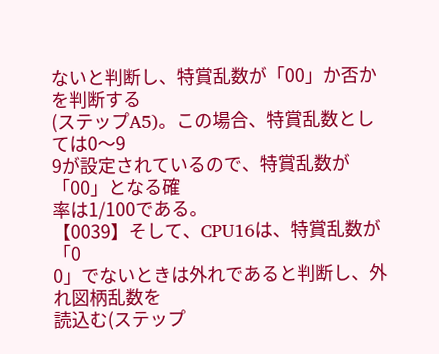ないと判断し、特賞乱数が「00」か否かを判断する
(ステップA5)。この場合、特賞乱数としては0〜9
9が設定されているので、特賞乱数が「00」となる確
率は1/100である。
【0039】そして、CPU16は、特賞乱数が「0
0」でないときは外れであると判断し、外れ図柄乱数を
読込む(ステップ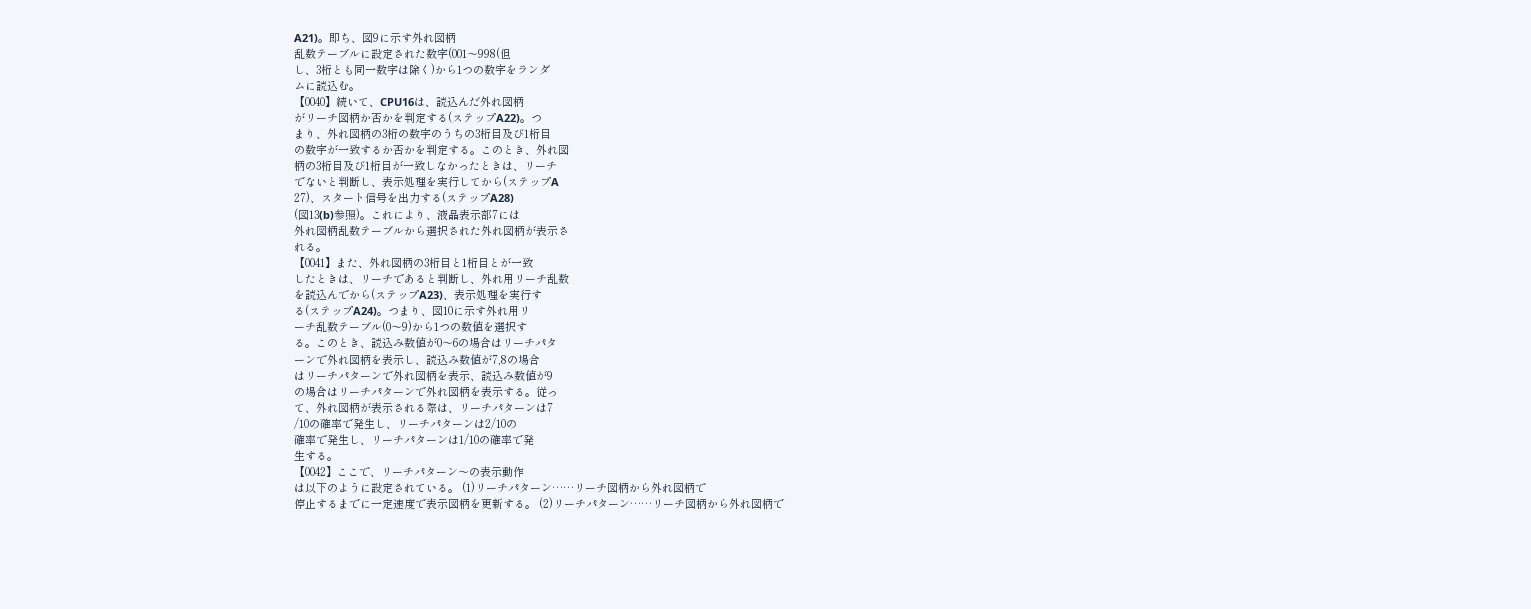A21)。即ち、図9に示す外れ図柄
乱数テーブルに設定された数字(001〜998(但
し、3桁とも同一数字は除く)から1つの数字をランダ
ムに読込む。
【0040】続いて、CPU16は、読込んだ外れ図柄
がリーチ図柄か否かを判定する(ステップA22)。つ
まり、外れ図柄の3桁の数字のうちの3桁目及び1桁目
の数字が一致するか否かを判定する。このとき、外れ図
柄の3桁目及び1桁目が一致しなかったときは、リーチ
でないと判断し、表示処理を実行してから(ステップA
27)、スタート信号を出力する(ステップA28)
(図13(b)参照)。これにより、液晶表示部7には
外れ図柄乱数テーブルから選択された外れ図柄が表示さ
れる。
【0041】また、外れ図柄の3桁目と1桁目とが一致
したときは、リーチであると判断し、外れ用リーチ乱数
を読込んでから(ステップA23)、表示処理を実行す
る(ステップA24)。つまり、図10に示す外れ用リ
ーチ乱数テーブル(0〜9)から1つの数値を選択す
る。このとき、読込み数値が0〜6の場合はリーチパタ
ーンで外れ図柄を表示し、読込み数値が7,8の場合
はリーチパターンで外れ図柄を表示、読込み数値が9
の場合はリーチパターンで外れ図柄を表示する。従っ
て、外れ図柄が表示される際は、リーチパターンは7
/10の確率で発生し、リーチパターンは2/10の
確率で発生し、リーチパターンは1/10の確率で発
生する。
【0042】ここで、リーチパターン〜の表示動作
は以下のように設定されている。 (1)リーチパターン……リーチ図柄から外れ図柄で
停止するまでに一定速度で表示図柄を更新する。 (2)リーチパターン……リーチ図柄から外れ図柄で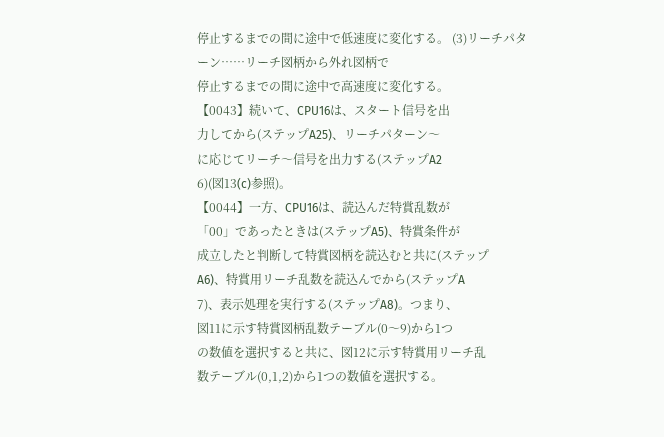停止するまでの間に途中で低速度に変化する。 (3)リーチパターン……リーチ図柄から外れ図柄で
停止するまでの間に途中で高速度に変化する。
【0043】続いて、CPU16は、スタート信号を出
力してから(ステップA25)、リーチパターン〜
に応じてリーチ〜信号を出力する(ステップA2
6)(図13(c)参照)。
【0044】一方、CPU16は、読込んだ特賞乱数が
「00」であったときは(ステップA5)、特賞条件が
成立したと判断して特賞図柄を読込むと共に(ステップ
A6)、特賞用リーチ乱数を読込んでから(ステップA
7)、表示処理を実行する(ステップA8)。つまり、
図11に示す特賞図柄乱数テーブル(0〜9)から1つ
の数値を選択すると共に、図12に示す特賞用リーチ乱
数テーブル(0,1,2)から1つの数値を選択する。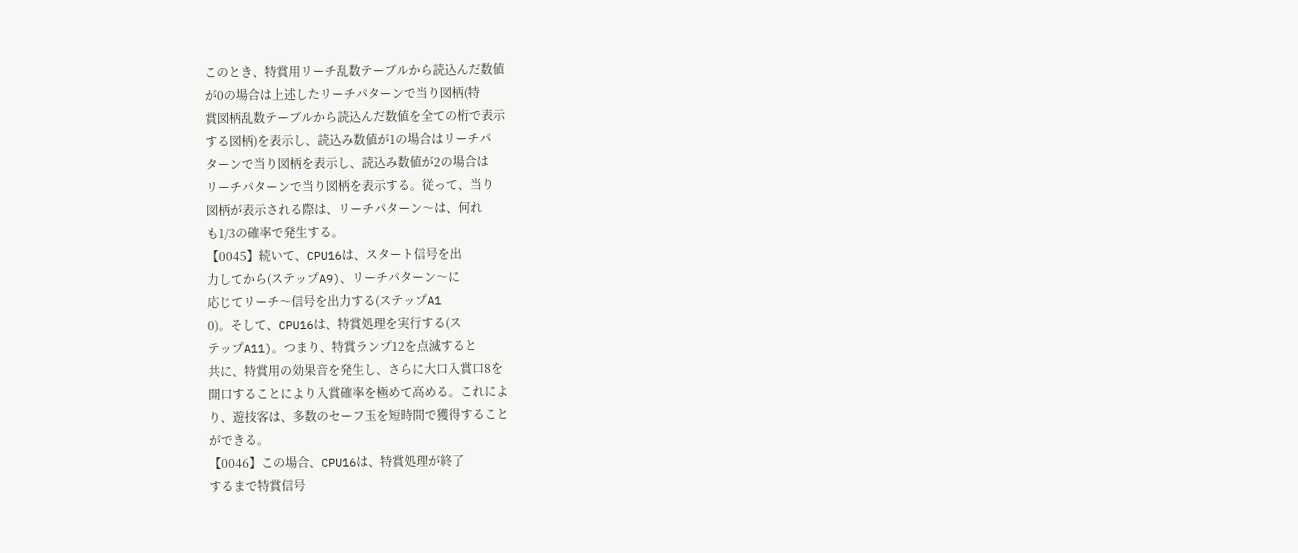このとき、特賞用リーチ乱数テーブルから読込んだ数値
が0の場合は上述したリーチパターンで当り図柄(特
賞図柄乱数テーブルから読込んだ数値を全ての桁で表示
する図柄)を表示し、読込み数値が1の場合はリーチパ
ターンで当り図柄を表示し、読込み数値が2の場合は
リーチパターンで当り図柄を表示する。従って、当り
図柄が表示される際は、リーチパターン〜は、何れ
も1/3の確率で発生する。
【0045】続いて、CPU16は、スタート信号を出
力してから(ステップA9)、リーチパターン〜に
応じてリーチ〜信号を出力する(ステップA1
0)。そして、CPU16は、特賞処理を実行する(ス
テップA11)。つまり、特賞ランプ12を点滅すると
共に、特賞用の効果音を発生し、さらに大口入賞口8を
開口することにより入賞確率を極めて高める。これによ
り、遊技客は、多数のセーフ玉を短時間で獲得すること
ができる。
【0046】この場合、CPU16は、特賞処理が終了
するまで特賞信号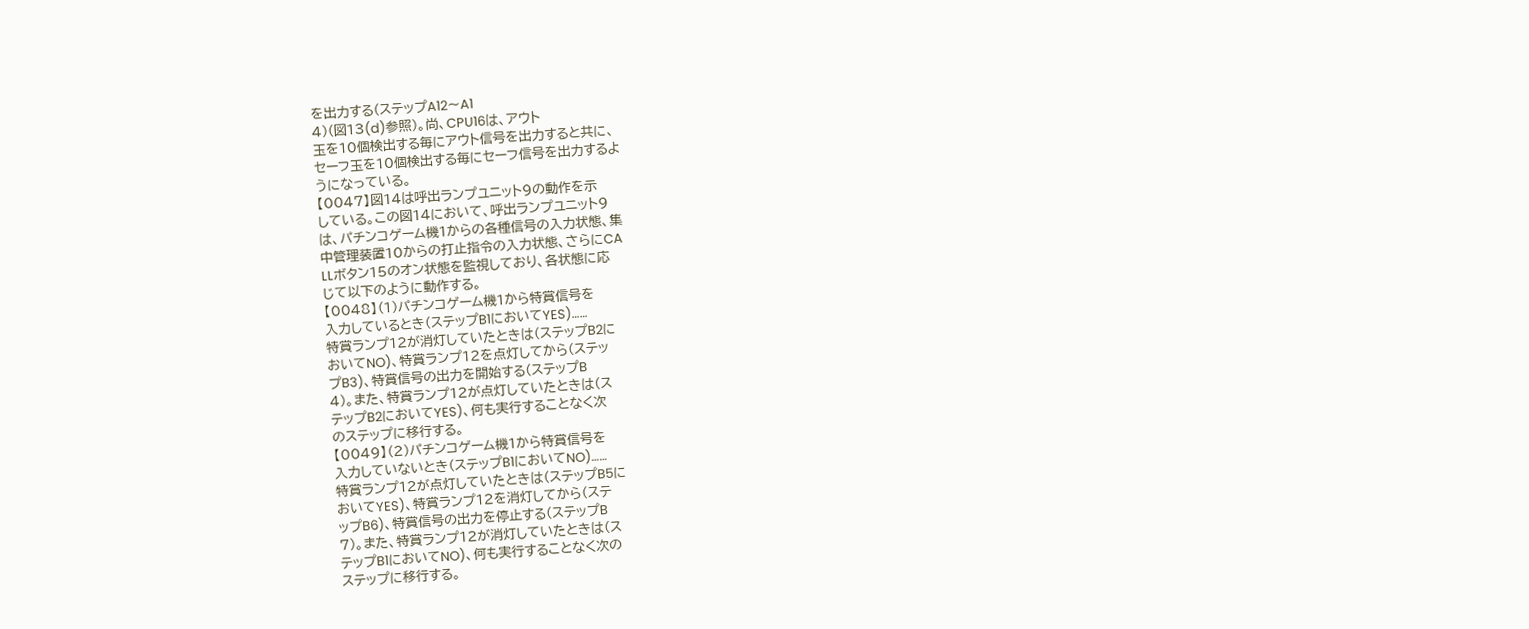を出力する(ステップA12〜A1
4)(図13(d)参照)。尚、CPU16は、アウト
玉を10個検出する毎にアウト信号を出力すると共に、
セーフ玉を10個検出する毎にセーフ信号を出力するよ
うになっている。
【0047】図14は呼出ランプユニット9の動作を示
している。この図14において、呼出ランプユニット9
は、パチンコゲーム機1からの各種信号の入力状態、集
中管理装置10からの打止指令の入力状態、さらにCA
LLボタン15のオン状態を監視しており、各状態に応
じて以下のように動作する。
【0048】(1)パチンコゲーム機1から特賞信号を
入力しているとき(ステップB1においてYES)……
特賞ランプ12が消灯していたときは(ステップB2に
おいてNO)、特賞ランプ12を点灯してから(ステッ
プB3)、特賞信号の出力を開始する(ステップB
4)。また、特賞ランプ12が点灯していたときは(ス
テップB2においてYES)、何も実行することなく次
のステップに移行する。
【0049】(2)パチンコゲーム機1から特賞信号を
入力していないとき(ステップB1においてNO)……
特賞ランプ12が点灯していたときは(ステップB5に
おいてYES)、特賞ランプ12を消灯してから(ステ
ップB6)、特賞信号の出力を停止する(ステップB
7)。また、特賞ランプ12が消灯していたときは(ス
テップB1においてNO)、何も実行することなく次の
ステップに移行する。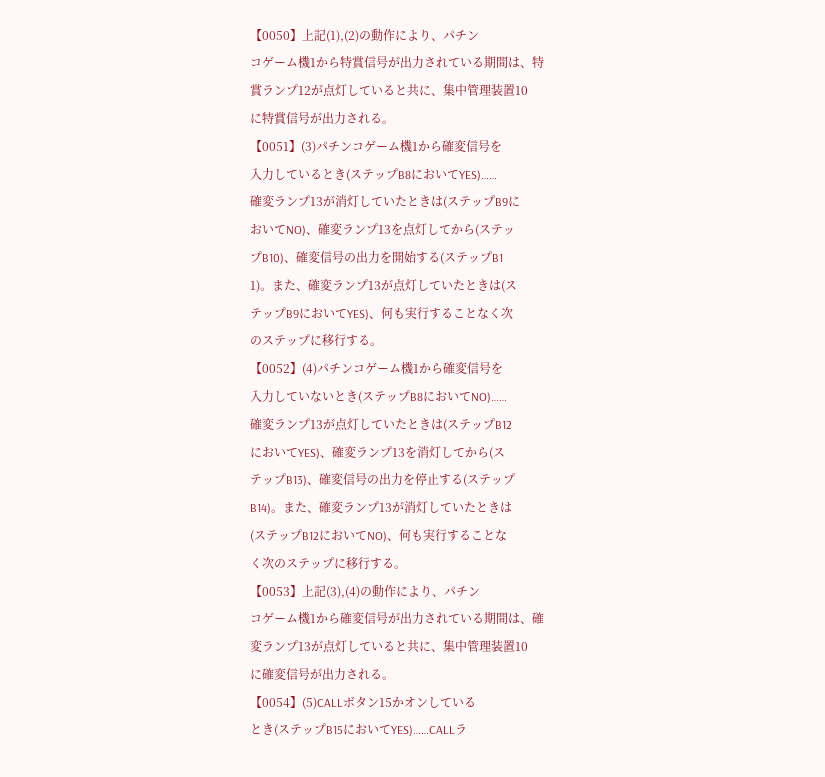【0050】上記(1),(2)の動作により、パチン
コゲーム機1から特賞信号が出力されている期間は、特
賞ランプ12が点灯していると共に、集中管理装置10
に特賞信号が出力される。
【0051】(3)パチンコゲーム機1から確変信号を
入力しているとき(ステップB8においてYES)……
確変ランプ13が消灯していたときは(ステップB9に
おいてNO)、確変ランプ13を点灯してから(ステッ
プB10)、確変信号の出力を開始する(ステップB1
1)。また、確変ランプ13が点灯していたときは(ス
テップB9においてYES)、何も実行することなく次
のステップに移行する。
【0052】(4)パチンコゲーム機1から確変信号を
入力していないとき(ステップB8においてNO)……
確変ランプ13が点灯していたときは(ステップB12
においてYES)、確変ランプ13を消灯してから(ス
テップB13)、確変信号の出力を停止する(ステップ
B14)。また、確変ランプ13が消灯していたときは
(ステップB12においてNO)、何も実行することな
く次のステップに移行する。
【0053】上記(3),(4)の動作により、パチン
コゲーム機1から確変信号が出力されている期間は、確
変ランプ13が点灯していると共に、集中管理装置10
に確変信号が出力される。
【0054】(5)CALLボタン15かオンしている
とき(ステップB15においてYES)……CALLラ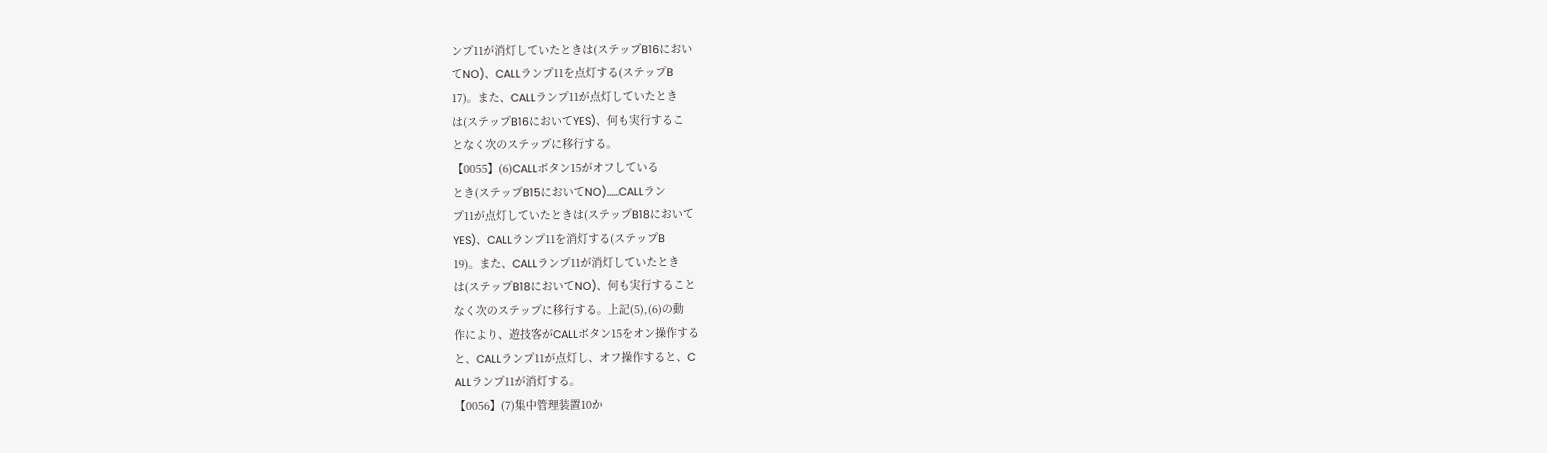ンプ11が消灯していたときは(ステップB16におい
てNO)、CALLランプ11を点灯する(ステップB
17)。また、CALLランプ11が点灯していたとき
は(ステップB16においてYES)、何も実行するこ
となく次のステップに移行する。
【0055】(6)CALLボタン15がオフしている
とき(ステップB15においてNO)……CALLラン
プ11が点灯していたときは(ステップB18において
YES)、CALLランプ11を消灯する(ステップB
19)。また、CALLランプ11が消灯していたとき
は(ステップB18においてNO)、何も実行すること
なく次のステップに移行する。上記(5),(6)の動
作により、遊技客がCALLボタン15をオン操作する
と、CALLランプ11が点灯し、オフ操作すると、C
ALLランプ11が消灯する。
【0056】(7)集中管理装置10か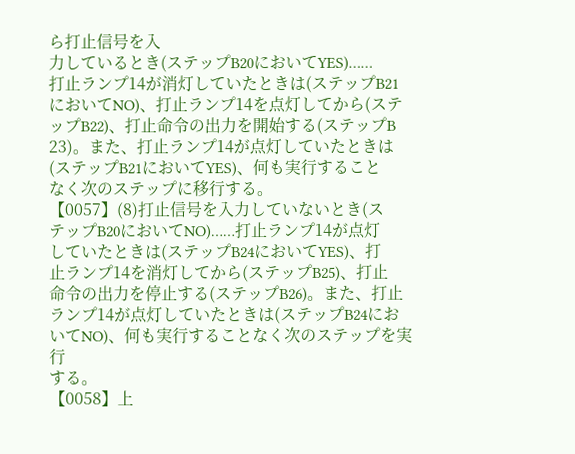ら打止信号を入
力しているとき(ステップB20においてYES)……
打止ランプ14が消灯していたときは(ステップB21
においてNO)、打止ランプ14を点灯してから(ステ
ップB22)、打止命令の出力を開始する(ステップB
23)。また、打止ランプ14が点灯していたときは
(ステップB21においてYES)、何も実行すること
なく次のステップに移行する。
【0057】(8)打止信号を入力していないとき(ス
テップB20においてNO)……打止ランプ14が点灯
していたときは(ステップB24においてYES)、打
止ランプ14を消灯してから(ステップB25)、打止
命令の出力を停止する(ステップB26)。また、打止
ランプ14が点灯していたときは(ステップB24にお
いてNO)、何も実行することなく次のステップを実行
する。
【0058】上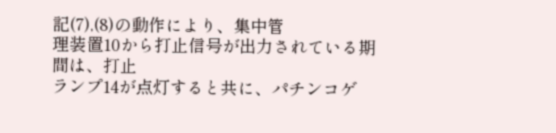記(7),(8)の動作により、集中管
理装置10から打止信号が出力されている期間は、打止
ランプ14が点灯すると共に、パチンコゲ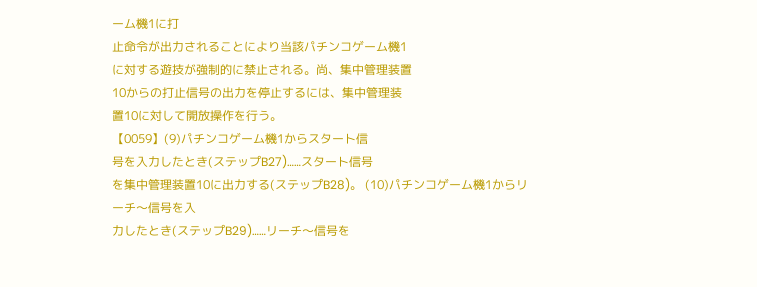ーム機1に打
止命令が出力されることにより当該パチンコゲーム機1
に対する遊技が強制的に禁止される。尚、集中管理装置
10からの打止信号の出力を停止するには、集中管理装
置10に対して開放操作を行う。
【0059】(9)パチンコゲーム機1からスタート信
号を入力したとき(ステップB27)……スタート信号
を集中管理装置10に出力する(ステップB28)。 (10)パチンコゲーム機1からリーチ〜信号を入
力したとき(ステップB29)……リーチ〜信号を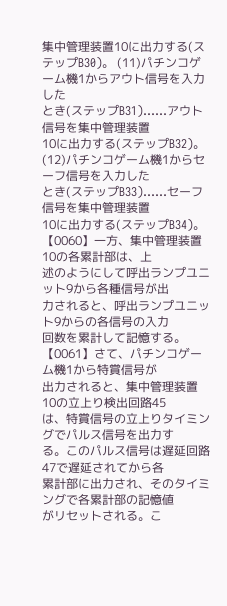集中管理装置10に出力する(ステップB30)。 (11)パチンコゲーム機1からアウト信号を入力した
とき(ステップB31)……アウト信号を集中管理装置
10に出力する(ステップB32)。 (12)パチンコゲーム機1からセーフ信号を入力した
とき(ステップB33)……セーフ信号を集中管理装置
10に出力する(ステップB34)。
【0060】一方、集中管理装置10の各累計部は、上
述のようにして呼出ランプユニット9から各種信号が出
力されると、呼出ランプユニット9からの各信号の入力
回数を累計して記憶する。
【0061】さて、パチンコゲーム機1から特賞信号が
出力されると、集中管理装置10の立上り検出回路45
は、特賞信号の立上りタイミングでパルス信号を出力す
る。このパルス信号は遅延回路47で遅延されてから各
累計部に出力され、そのタイミングで各累計部の記憶値
がリセットされる。こ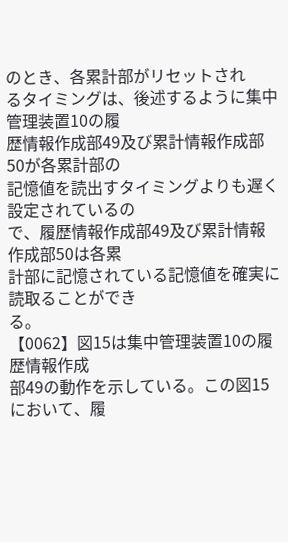のとき、各累計部がリセットされ
るタイミングは、後述するように集中管理装置10の履
歴情報作成部49及び累計情報作成部50が各累計部の
記憶値を読出すタイミングよりも遅く設定されているの
で、履歴情報作成部49及び累計情報作成部50は各累
計部に記憶されている記憶値を確実に読取ることができ
る。
【0062】図15は集中管理装置10の履歴情報作成
部49の動作を示している。この図15において、履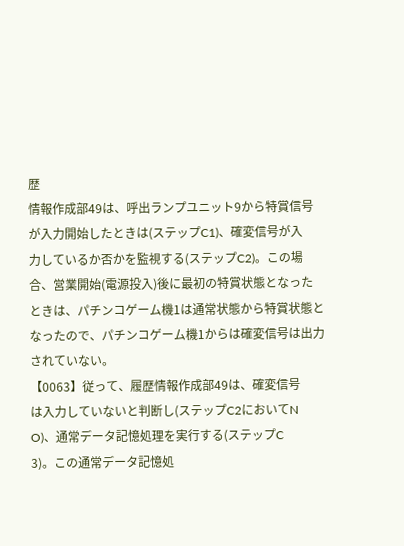歴
情報作成部49は、呼出ランプユニット9から特賞信号
が入力開始したときは(ステップC1)、確変信号が入
力しているか否かを監視する(ステップC2)。この場
合、営業開始(電源投入)後に最初の特賞状態となった
ときは、パチンコゲーム機1は通常状態から特賞状態と
なったので、パチンコゲーム機1からは確変信号は出力
されていない。
【0063】従って、履歴情報作成部49は、確変信号
は入力していないと判断し(ステップC2においてN
O)、通常データ記憶処理を実行する(ステップC
3)。この通常データ記憶処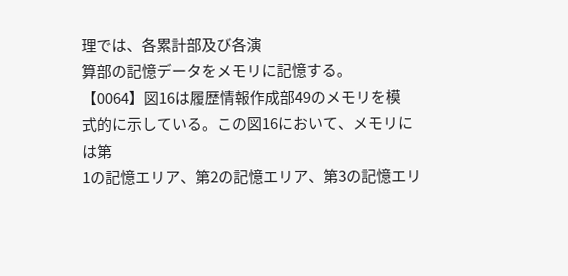理では、各累計部及び各演
算部の記憶データをメモリに記憶する。
【0064】図16は履歴情報作成部49のメモリを模
式的に示している。この図16において、メモリには第
1の記憶エリア、第2の記憶エリア、第3の記憶エリ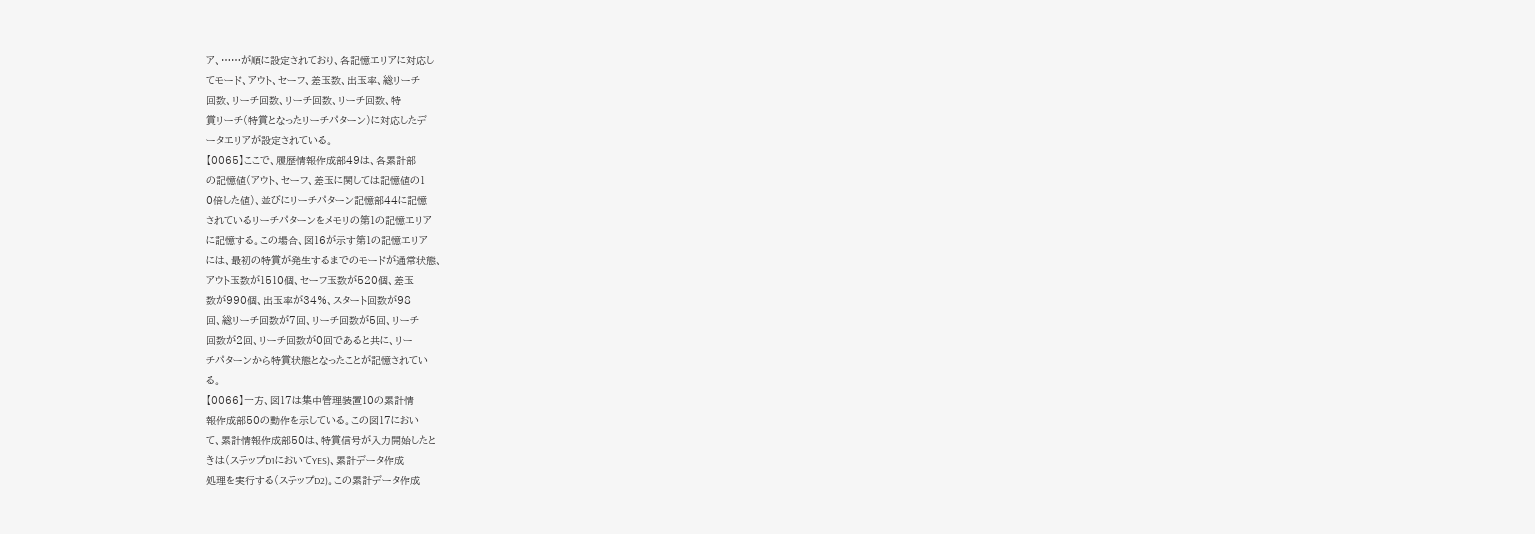ア、……が順に設定されており、各記憶エリアに対応し
てモード、アウト、セーフ、差玉数、出玉率、総リーチ
回数、リーチ回数、リーチ回数、リーチ回数、特
賞リーチ(特賞となったリーチパターン)に対応したデ
ータエリアが設定されている。
【0065】ここで、履歴情報作成部49は、各累計部
の記憶値(アウト、セーフ、差玉に関しては記憶値の1
0倍した値)、並びにリーチパターン記憶部44に記憶
されているリーチパターンをメモリの第1の記憶エリア
に記憶する。この場合、図16が示す第1の記憶エリア
には、最初の特賞が発生するまでのモードが通常状態、
アウト玉数が1510個、セーフ玉数が520個、差玉
数が990個、出玉率が34%、スタート回数が98
回、総リーチ回数が7回、リーチ回数が5回、リーチ
回数が2回、リーチ回数が0回であると共に、リー
チパターンから特賞状態となったことが記憶されてい
る。
【0066】一方、図17は集中管理装置10の累計情
報作成部50の動作を示している。この図17におい
て、累計情報作成部50は、特賞信号が入力開始したと
きは(ステップD1においてYES)、累計データ作成
処理を実行する(ステップD2)。この累計データ作成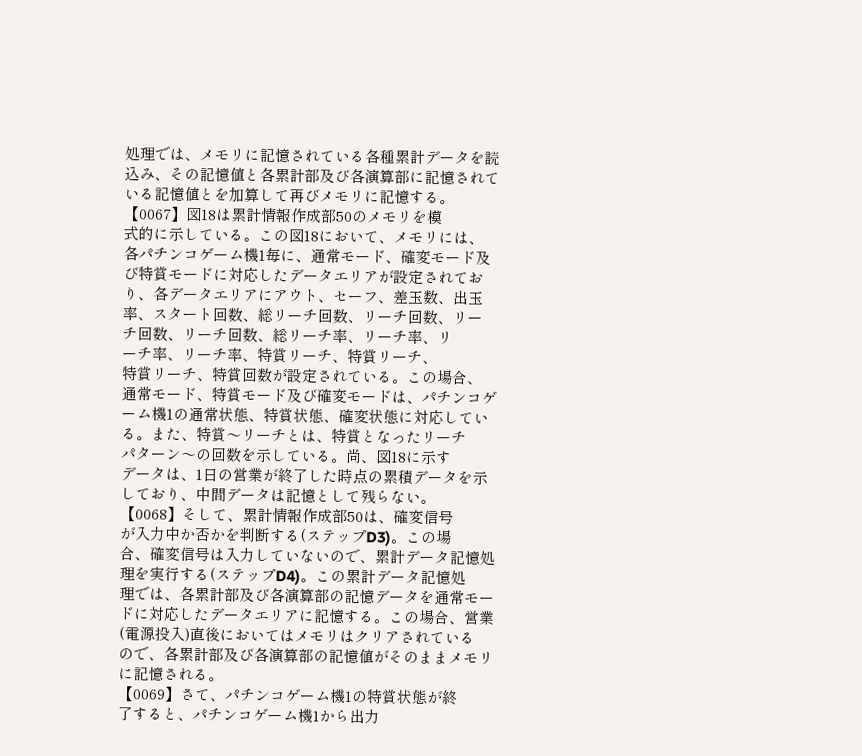処理では、メモリに記憶されている各種累計データを読
込み、その記憶値と各累計部及び各演算部に記憶されて
いる記憶値とを加算して再びメモリに記憶する。
【0067】図18は累計情報作成部50のメモリを模
式的に示している。この図18において、メモリには、
各パチンコゲーム機1毎に、通常モード、確変モード及
び特賞モードに対応したデータエリアが設定されてお
り、各データエリアにアウト、セーフ、差玉数、出玉
率、スタート回数、総リーチ回数、リーチ回数、リー
チ回数、リーチ回数、総リーチ率、リーチ率、リ
ーチ率、リーチ率、特賞リーチ、特賞リーチ、
特賞リーチ、特賞回数が設定されている。この場合、
通常モード、特賞モード及び確変モードは、パチンコゲ
ーム機1の通常状態、特賞状態、確変状態に対応してい
る。また、特賞〜リーチとは、特賞となったリーチ
パターン〜の回数を示している。尚、図18に示す
データは、1日の営業が終了した時点の累積データを示
しており、中間データは記憶として残らない。
【0068】そして、累計情報作成部50は、確変信号
が入力中か否かを判断する(ステップD3)。この場
合、確変信号は入力していないので、累計データ記憶処
理を実行する(ステップD4)。この累計データ記憶処
理では、各累計部及び各演算部の記憶データを通常モー
ドに対応したデータエリアに記憶する。この場合、営業
(電源投入)直後においてはメモリはクリアされている
ので、各累計部及び各演算部の記憶値がそのままメモリ
に記憶される。
【0069】さて、パチンコゲーム機1の特賞状態が終
了すると、パチンコゲーム機1から出力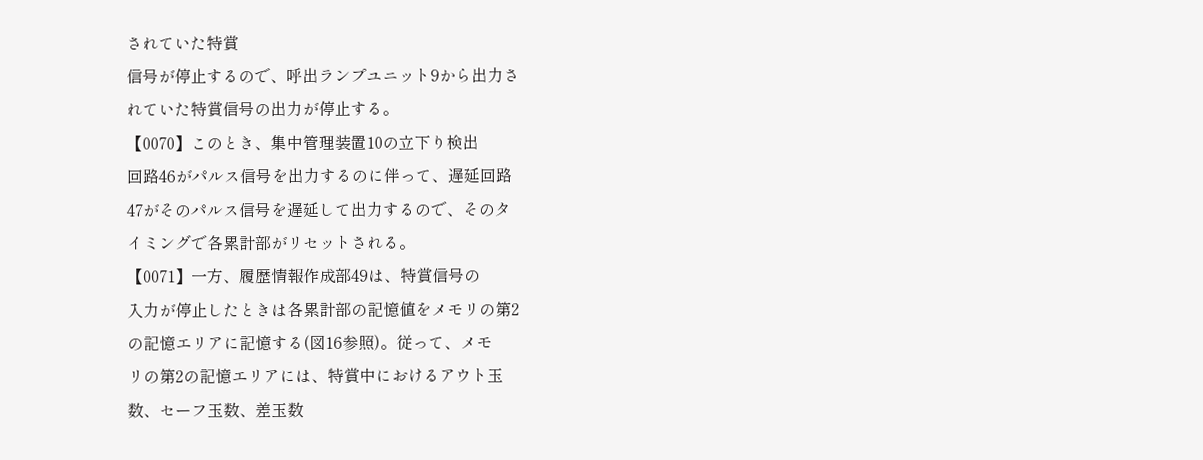されていた特賞
信号が停止するので、呼出ランプユニット9から出力さ
れていた特賞信号の出力が停止する。
【0070】このとき、集中管理装置10の立下り検出
回路46がパルス信号を出力するのに伴って、遅延回路
47がそのパルス信号を遅延して出力するので、そのタ
イミングで各累計部がリセットされる。
【0071】一方、履歴情報作成部49は、特賞信号の
入力が停止したときは各累計部の記憶値をメモリの第2
の記憶エリアに記憶する(図16参照)。従って、メモ
リの第2の記憶エリアには、特賞中におけるアウト玉
数、セーフ玉数、差玉数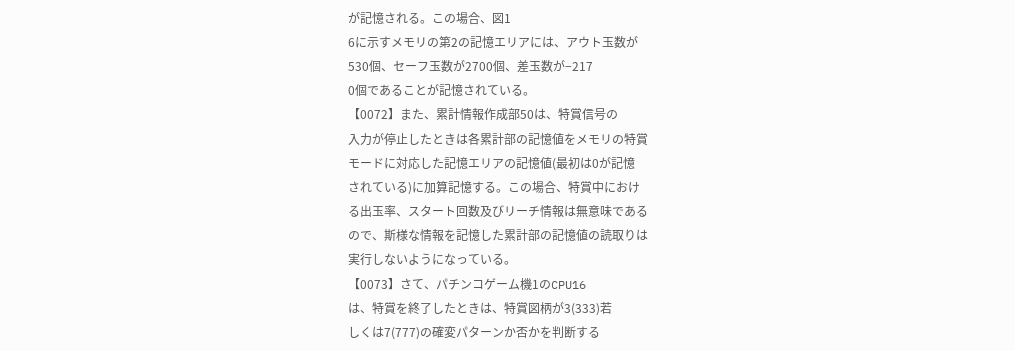が記憶される。この場合、図1
6に示すメモリの第2の記憶エリアには、アウト玉数が
530個、セーフ玉数が2700個、差玉数が−217
0個であることが記憶されている。
【0072】また、累計情報作成部50は、特賞信号の
入力が停止したときは各累計部の記憶値をメモリの特賞
モードに対応した記憶エリアの記憶値(最初は0が記憶
されている)に加算記憶する。この場合、特賞中におけ
る出玉率、スタート回数及びリーチ情報は無意味である
ので、斯様な情報を記憶した累計部の記憶値の読取りは
実行しないようになっている。
【0073】さて、パチンコゲーム機1のCPU16
は、特賞を終了したときは、特賞図柄が3(333)若
しくは7(777)の確変パターンか否かを判断する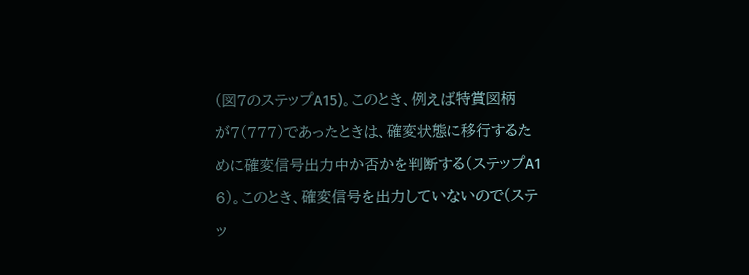(図7のステップA15)。このとき、例えば特賞図柄
が7(777)であったときは、確変状態に移行するた
めに確変信号出力中か否かを判断する(ステップA1
6)。このとき、確変信号を出力していないので(ステ
ッ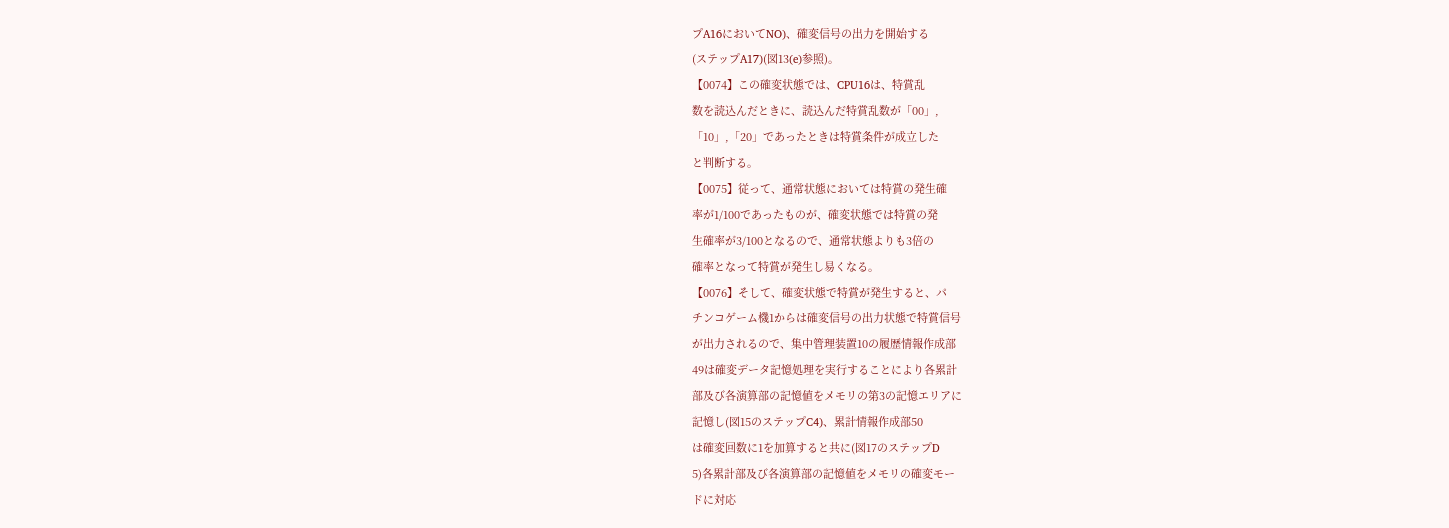プA16においてNO)、確変信号の出力を開始する
(ステップA17)(図13(e)参照)。
【0074】この確変状態では、CPU16は、特賞乱
数を読込んだときに、読込んだ特賞乱数が「00」,
「10」,「20」であったときは特賞条件が成立した
と判断する。
【0075】従って、通常状態においては特賞の発生確
率が1/100であったものが、確変状態では特賞の発
生確率が3/100となるので、通常状態よりも3倍の
確率となって特賞が発生し易くなる。
【0076】そして、確変状態で特賞が発生すると、パ
チンコゲーム機1からは確変信号の出力状態で特賞信号
が出力されるので、集中管理装置10の履歴情報作成部
49は確変データ記憶処理を実行することにより各累計
部及び各演算部の記憶値をメモリの第3の記憶エリアに
記憶し(図15のステップC4)、累計情報作成部50
は確変回数に1を加算すると共に(図17のステップD
5)各累計部及び各演算部の記憶値をメモリの確変モー
ドに対応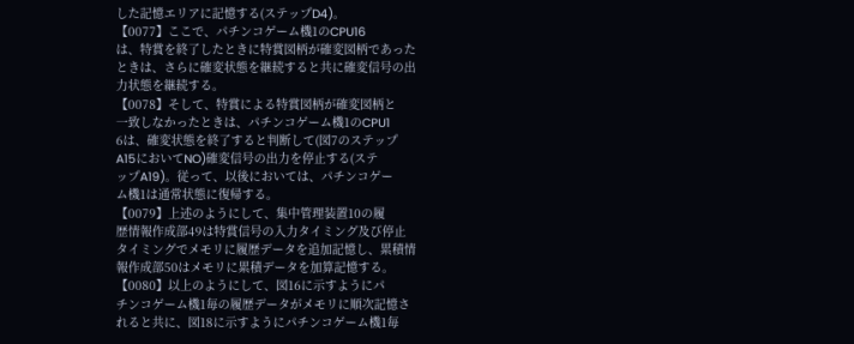した記憶エリアに記憶する(ステップD4)。
【0077】ここで、パチンコゲーム機1のCPU16
は、特賞を終了したときに特賞図柄が確変図柄であった
ときは、さらに確変状態を継続すると共に確変信号の出
力状態を継続する。
【0078】そして、特賞による特賞図柄が確変図柄と
一致しなかったときは、パチンコゲーム機1のCPU1
6は、確変状態を終了すると判断して(図7のステップ
A15においてNO)確変信号の出力を停止する(ステ
ップA19)。従って、以後においては、パチンコゲー
ム機1は通常状態に復帰する。
【0079】上述のようにして、集中管理装置10の履
歴情報作成部49は特賞信号の入力タイミング及び停止
タイミングでメモリに履歴データを追加記憶し、累積情
報作成部50はメモリに累積データを加算記憶する。
【0080】以上のようにして、図16に示すようにパ
チンコゲーム機1毎の履歴データがメモリに順次記憶さ
れると共に、図18に示すようにパチンコゲーム機1毎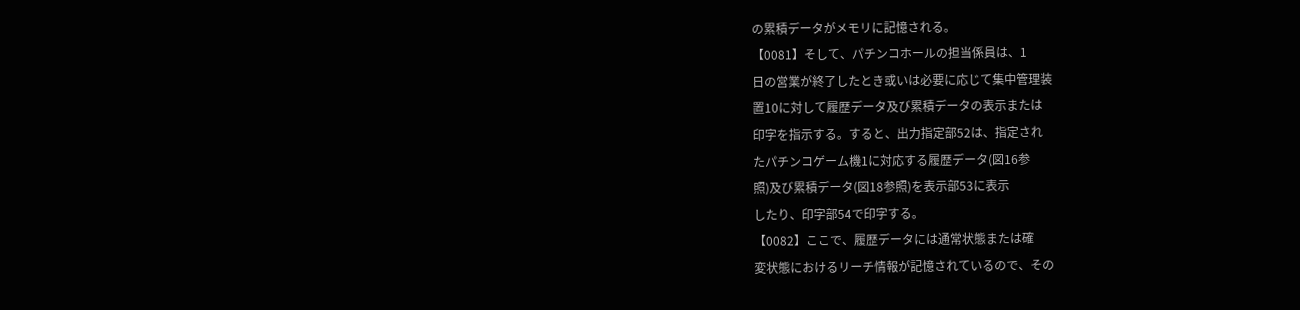の累積データがメモリに記憶される。
【0081】そして、パチンコホールの担当係員は、1
日の営業が終了したとき或いは必要に応じて集中管理装
置10に対して履歴データ及び累積データの表示または
印字を指示する。すると、出力指定部52は、指定され
たパチンコゲーム機1に対応する履歴データ(図16参
照)及び累積データ(図18参照)を表示部53に表示
したり、印字部54で印字する。
【0082】ここで、履歴データには通常状態または確
変状態におけるリーチ情報が記憶されているので、その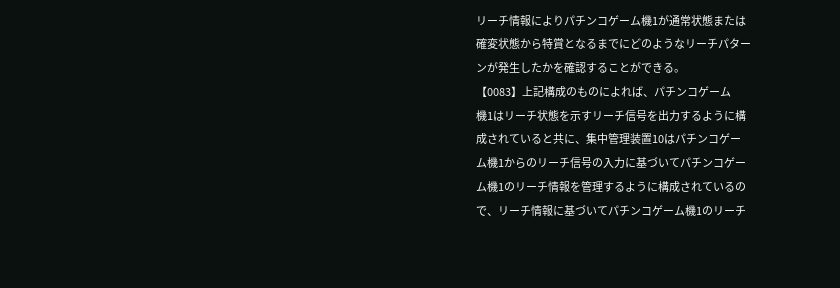リーチ情報によりパチンコゲーム機1が通常状態または
確変状態から特賞となるまでにどのようなリーチパター
ンが発生したかを確認することができる。
【0083】上記構成のものによれば、パチンコゲーム
機1はリーチ状態を示すリーチ信号を出力するように構
成されていると共に、集中管理装置10はパチンコゲー
ム機1からのリーチ信号の入力に基づいてパチンコゲー
ム機1のリーチ情報を管理するように構成されているの
で、リーチ情報に基づいてパチンコゲーム機1のリーチ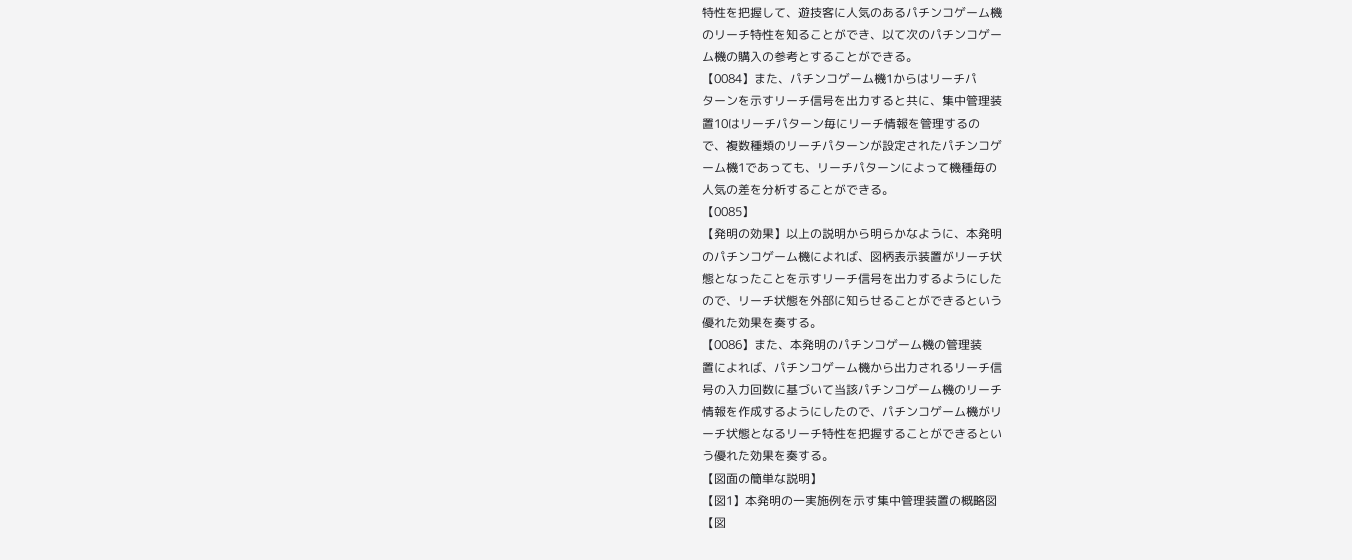特性を把握して、遊技客に人気のあるパチンコゲーム機
のリーチ特性を知ることができ、以て次のパチンコゲー
ム機の購入の参考とすることができる。
【0084】また、パチンコゲーム機1からはリーチパ
ターンを示すリーチ信号を出力すると共に、集中管理装
置10はリーチパターン毎にリーチ情報を管理するの
で、複数種類のリーチパターンが設定されたパチンコゲ
ーム機1であっても、リーチパターンによって機種毎の
人気の差を分析することができる。
【0085】
【発明の効果】以上の説明から明らかなように、本発明
のパチンコゲーム機によれば、図柄表示装置がリーチ状
態となったことを示すリーチ信号を出力するようにした
ので、リーチ状態を外部に知らせることができるという
優れた効果を奏する。
【0086】また、本発明のパチンコゲーム機の管理装
置によれば、パチンコゲーム機から出力されるリーチ信
号の入力回数に基づいて当該パチンコゲーム機のリーチ
情報を作成するようにしたので、パチンコゲーム機がリ
ーチ状態となるリーチ特性を把握することができるとい
う優れた効果を奏する。
【図面の簡単な説明】
【図1】本発明の一実施例を示す集中管理装置の概略図
【図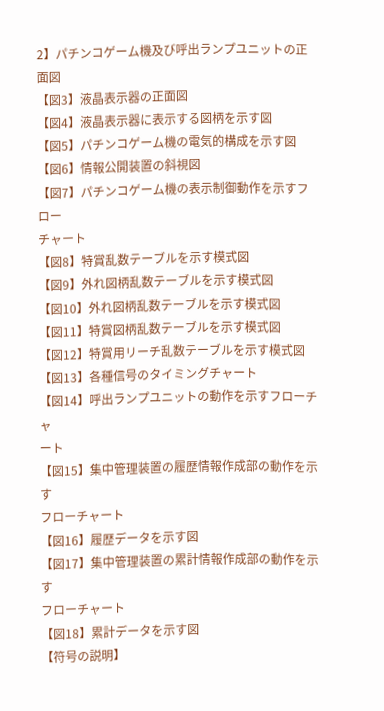2】パチンコゲーム機及び呼出ランプユニットの正
面図
【図3】液晶表示器の正面図
【図4】液晶表示器に表示する図柄を示す図
【図5】パチンコゲーム機の電気的構成を示す図
【図6】情報公開装置の斜視図
【図7】パチンコゲーム機の表示制御動作を示すフロー
チャート
【図8】特賞乱数テーブルを示す模式図
【図9】外れ図柄乱数テーブルを示す模式図
【図10】外れ図柄乱数テーブルを示す模式図
【図11】特賞図柄乱数テーブルを示す模式図
【図12】特賞用リーチ乱数テーブルを示す模式図
【図13】各種信号のタイミングチャート
【図14】呼出ランプユニットの動作を示すフローチャ
ート
【図15】集中管理装置の履歴情報作成部の動作を示す
フローチャート
【図16】履歴データを示す図
【図17】集中管理装置の累計情報作成部の動作を示す
フローチャート
【図18】累計データを示す図
【符号の説明】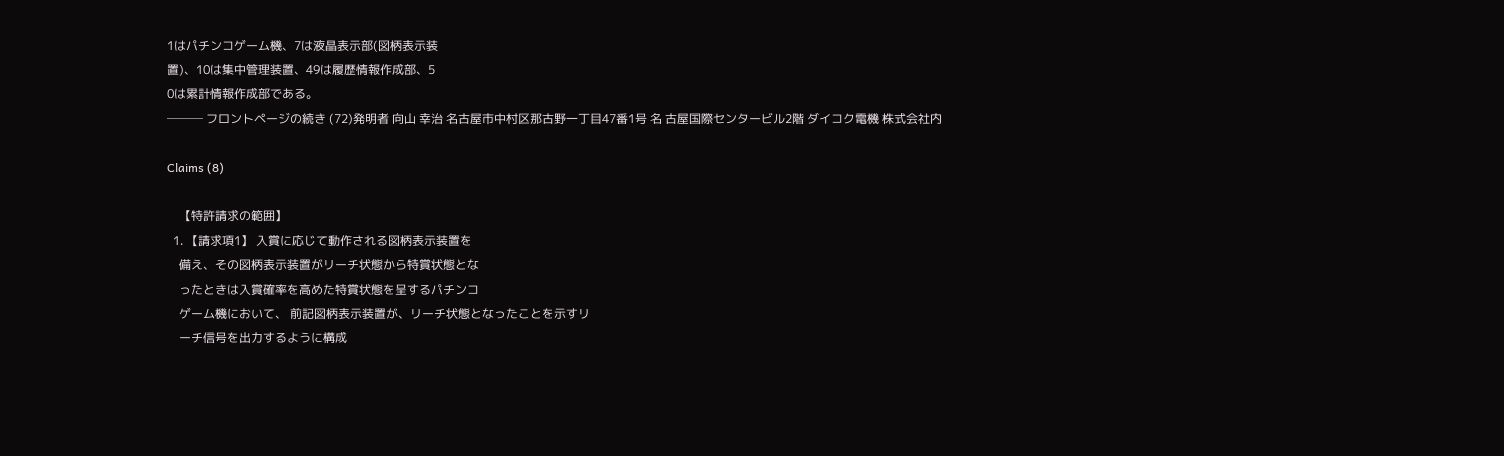1はパチンコゲーム機、7は液晶表示部(図柄表示装
置)、10は集中管理装置、49は履歴情報作成部、5
0は累計情報作成部である。
─── フロントページの続き (72)発明者 向山 幸治 名古屋市中村区那古野一丁目47番1号 名 古屋国際センタービル2階 ダイコク電機 株式会社内

Claims (8)

    【特許請求の範囲】
  1. 【請求項1】 入賞に応じて動作される図柄表示装置を
    備え、その図柄表示装置がリーチ状態から特賞状態とな
    ったときは入賞確率を高めた特賞状態を呈するパチンコ
    ゲーム機において、 前記図柄表示装置が、リーチ状態となったことを示すリ
    ーチ信号を出力するように構成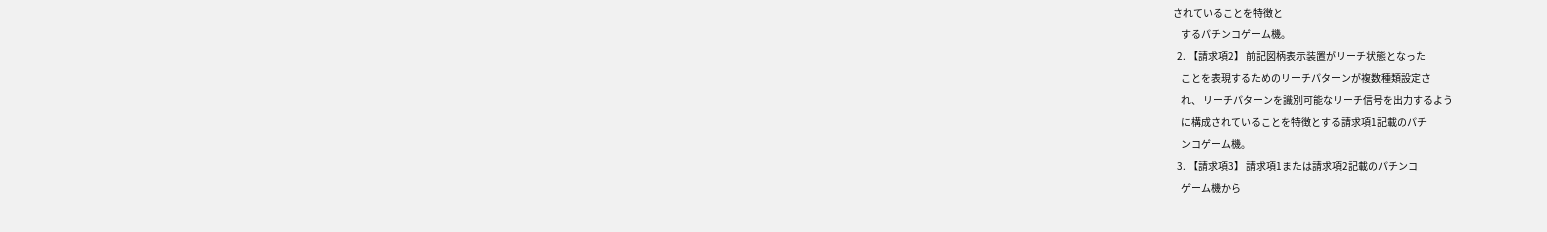されていることを特徴と
    するパチンコゲーム機。
  2. 【請求項2】 前記図柄表示装置がリーチ状態となった
    ことを表現するためのリーチパターンが複数種類設定さ
    れ、 リーチパターンを識別可能なリーチ信号を出力するよう
    に構成されていることを特徴とする請求項1記載のパチ
    ンコゲーム機。
  3. 【請求項3】 請求項1または請求項2記載のパチンコ
    ゲーム機から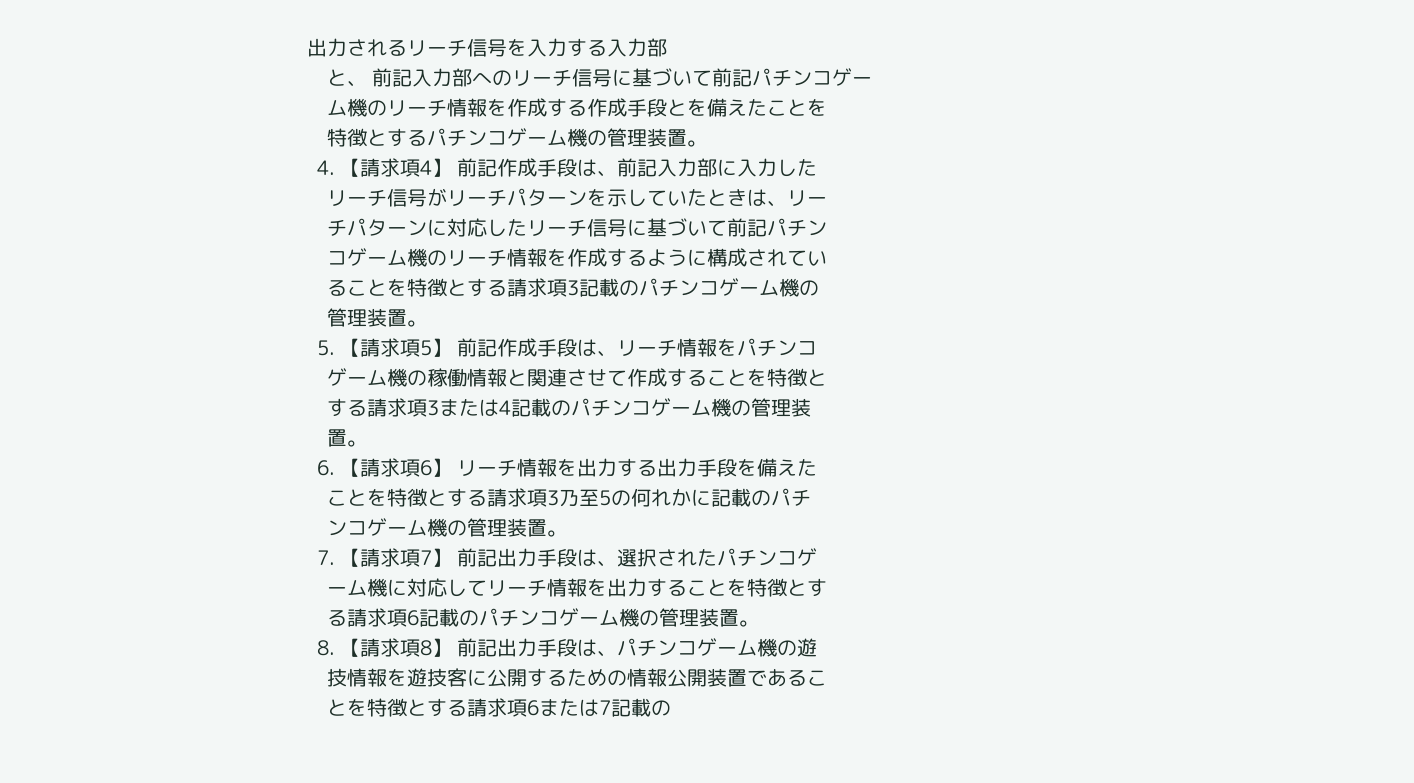出力されるリーチ信号を入力する入力部
    と、 前記入力部へのリーチ信号に基づいて前記パチンコゲー
    ム機のリーチ情報を作成する作成手段とを備えたことを
    特徴とするパチンコゲーム機の管理装置。
  4. 【請求項4】 前記作成手段は、前記入力部に入力した
    リーチ信号がリーチパターンを示していたときは、リー
    チパターンに対応したリーチ信号に基づいて前記パチン
    コゲーム機のリーチ情報を作成するように構成されてい
    ることを特徴とする請求項3記載のパチンコゲーム機の
    管理装置。
  5. 【請求項5】 前記作成手段は、リーチ情報をパチンコ
    ゲーム機の稼働情報と関連させて作成することを特徴と
    する請求項3または4記載のパチンコゲーム機の管理装
    置。
  6. 【請求項6】 リーチ情報を出力する出力手段を備えた
    ことを特徴とする請求項3乃至5の何れかに記載のパチ
    ンコゲーム機の管理装置。
  7. 【請求項7】 前記出力手段は、選択されたパチンコゲ
    ーム機に対応してリーチ情報を出力することを特徴とす
    る請求項6記載のパチンコゲーム機の管理装置。
  8. 【請求項8】 前記出力手段は、パチンコゲーム機の遊
    技情報を遊技客に公開するための情報公開装置であるこ
    とを特徴とする請求項6または7記載の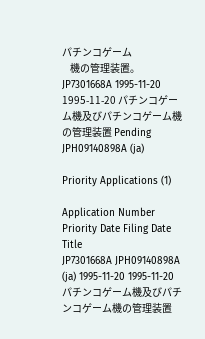パチンコゲーム
    機の管理装置。
JP7301668A 1995-11-20 1995-11-20 パチンコゲーム機及びパチンコゲーム機の管理装置 Pending JPH09140898A (ja)

Priority Applications (1)

Application Number Priority Date Filing Date Title
JP7301668A JPH09140898A (ja) 1995-11-20 1995-11-20 パチンコゲーム機及びパチンコゲーム機の管理装置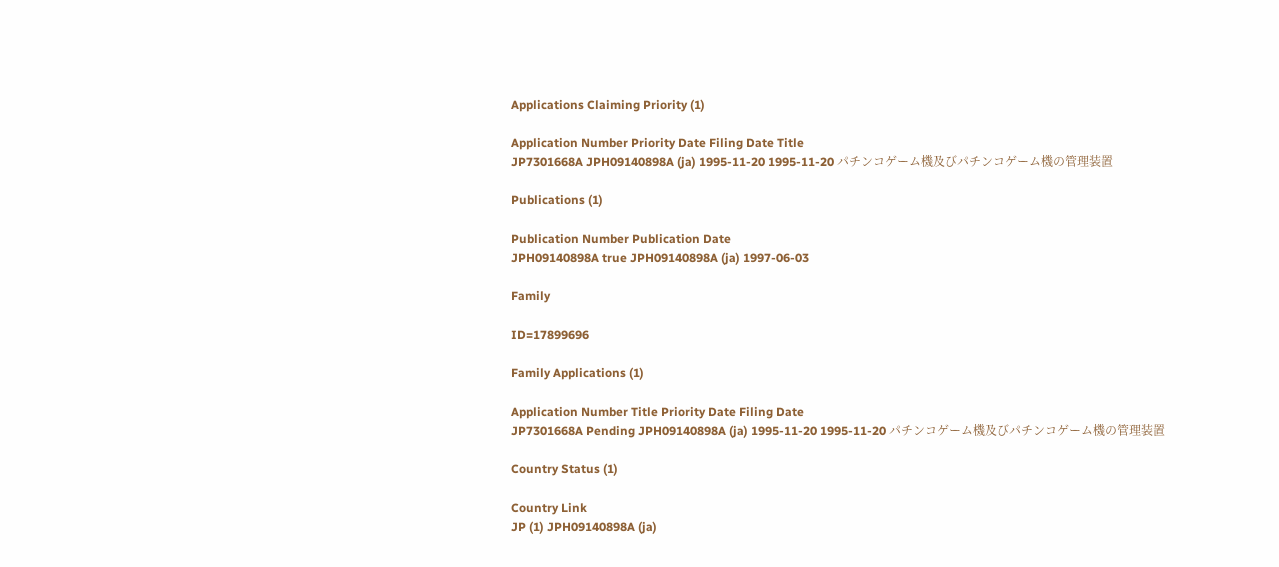Applications Claiming Priority (1)

Application Number Priority Date Filing Date Title
JP7301668A JPH09140898A (ja) 1995-11-20 1995-11-20 パチンコゲーム機及びパチンコゲーム機の管理装置

Publications (1)

Publication Number Publication Date
JPH09140898A true JPH09140898A (ja) 1997-06-03

Family

ID=17899696

Family Applications (1)

Application Number Title Priority Date Filing Date
JP7301668A Pending JPH09140898A (ja) 1995-11-20 1995-11-20 パチンコゲーム機及びパチンコゲーム機の管理装置

Country Status (1)

Country Link
JP (1) JPH09140898A (ja)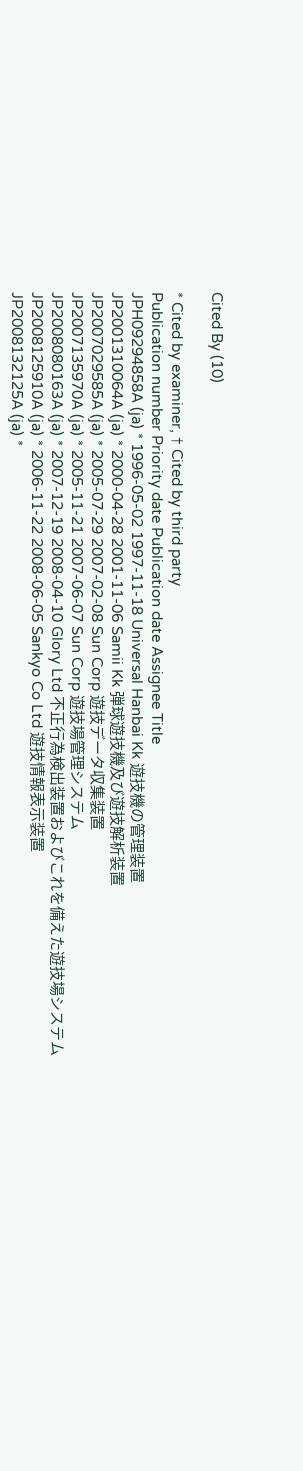Cited By (10)

* Cited by examiner, † Cited by third party
Publication number Priority date Publication date Assignee Title
JPH09294858A (ja) * 1996-05-02 1997-11-18 Universal Hanbai Kk 遊技機の管理装置
JP2001310064A (ja) * 2000-04-28 2001-11-06 Samii Kk 弾球遊技機及び遊技解析装置
JP2007029585A (ja) * 2005-07-29 2007-02-08 Sun Corp 遊技データ収集装置
JP2007135970A (ja) * 2005-11-21 2007-06-07 Sun Corp 遊技場管理システム
JP2008080163A (ja) * 2007-12-19 2008-04-10 Glory Ltd 不正行為検出装置およびこれを備えた遊技場システム
JP2008125910A (ja) * 2006-11-22 2008-06-05 Sankyo Co Ltd 遊技情報表示装置
JP2008132125A (ja) *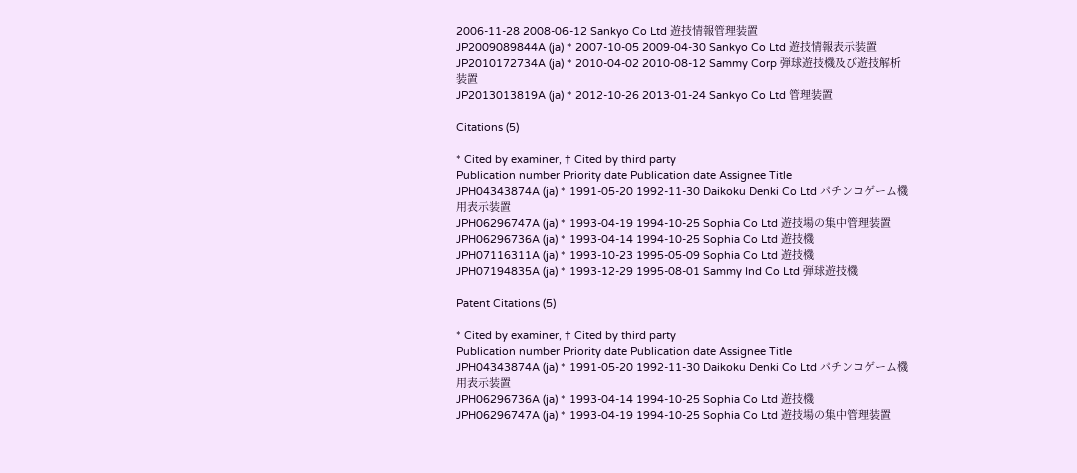2006-11-28 2008-06-12 Sankyo Co Ltd 遊技情報管理装置
JP2009089844A (ja) * 2007-10-05 2009-04-30 Sankyo Co Ltd 遊技情報表示装置
JP2010172734A (ja) * 2010-04-02 2010-08-12 Sammy Corp 弾球遊技機及び遊技解析装置
JP2013013819A (ja) * 2012-10-26 2013-01-24 Sankyo Co Ltd 管理装置

Citations (5)

* Cited by examiner, † Cited by third party
Publication number Priority date Publication date Assignee Title
JPH04343874A (ja) * 1991-05-20 1992-11-30 Daikoku Denki Co Ltd パチンコゲーム機用表示装置
JPH06296747A (ja) * 1993-04-19 1994-10-25 Sophia Co Ltd 遊技場の集中管理装置
JPH06296736A (ja) * 1993-04-14 1994-10-25 Sophia Co Ltd 遊技機
JPH07116311A (ja) * 1993-10-23 1995-05-09 Sophia Co Ltd 遊技機
JPH07194835A (ja) * 1993-12-29 1995-08-01 Sammy Ind Co Ltd 弾球遊技機

Patent Citations (5)

* Cited by examiner, † Cited by third party
Publication number Priority date Publication date Assignee Title
JPH04343874A (ja) * 1991-05-20 1992-11-30 Daikoku Denki Co Ltd パチンコゲーム機用表示装置
JPH06296736A (ja) * 1993-04-14 1994-10-25 Sophia Co Ltd 遊技機
JPH06296747A (ja) * 1993-04-19 1994-10-25 Sophia Co Ltd 遊技場の集中管理装置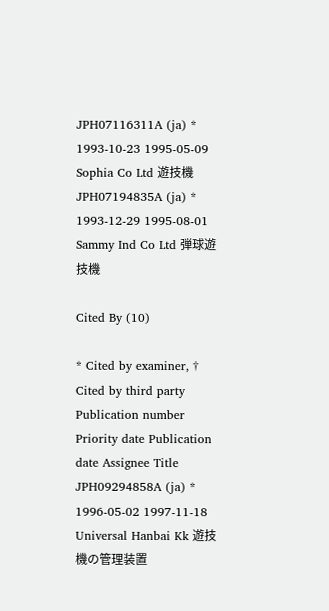JPH07116311A (ja) * 1993-10-23 1995-05-09 Sophia Co Ltd 遊技機
JPH07194835A (ja) * 1993-12-29 1995-08-01 Sammy Ind Co Ltd 弾球遊技機

Cited By (10)

* Cited by examiner, † Cited by third party
Publication number Priority date Publication date Assignee Title
JPH09294858A (ja) * 1996-05-02 1997-11-18 Universal Hanbai Kk 遊技機の管理装置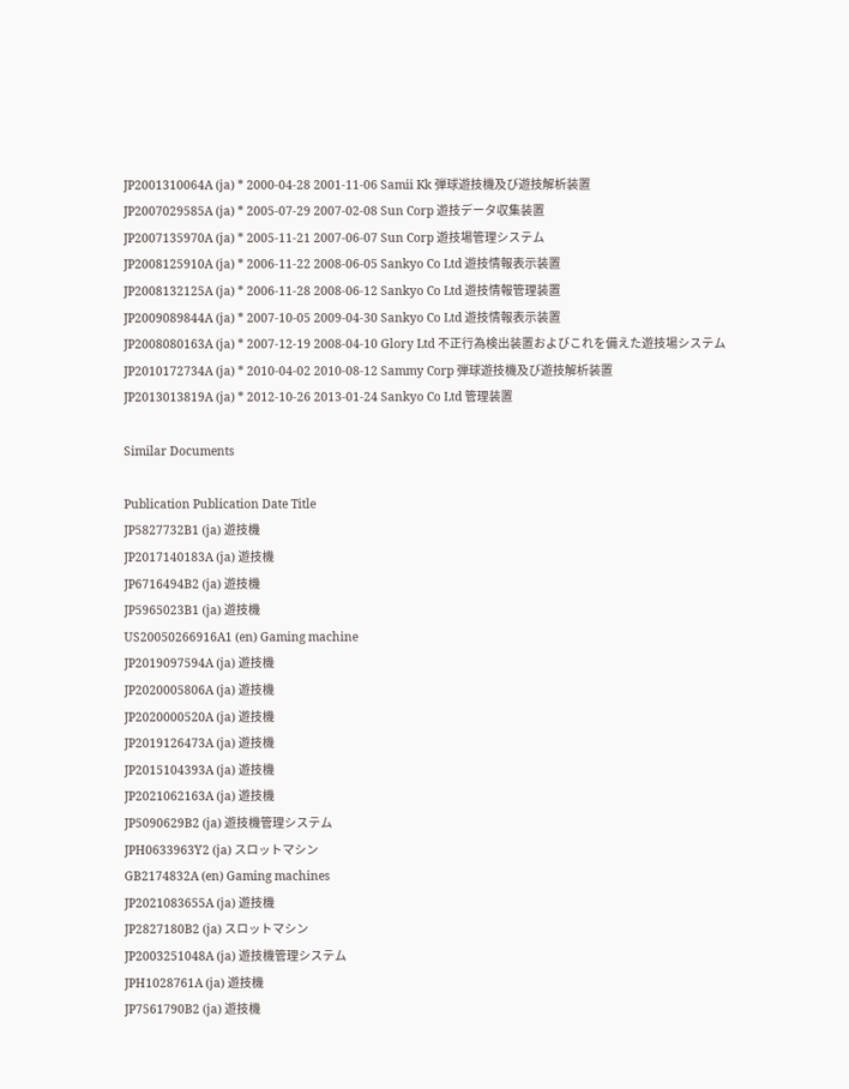JP2001310064A (ja) * 2000-04-28 2001-11-06 Samii Kk 弾球遊技機及び遊技解析装置
JP2007029585A (ja) * 2005-07-29 2007-02-08 Sun Corp 遊技データ収集装置
JP2007135970A (ja) * 2005-11-21 2007-06-07 Sun Corp 遊技場管理システム
JP2008125910A (ja) * 2006-11-22 2008-06-05 Sankyo Co Ltd 遊技情報表示装置
JP2008132125A (ja) * 2006-11-28 2008-06-12 Sankyo Co Ltd 遊技情報管理装置
JP2009089844A (ja) * 2007-10-05 2009-04-30 Sankyo Co Ltd 遊技情報表示装置
JP2008080163A (ja) * 2007-12-19 2008-04-10 Glory Ltd 不正行為検出装置およびこれを備えた遊技場システム
JP2010172734A (ja) * 2010-04-02 2010-08-12 Sammy Corp 弾球遊技機及び遊技解析装置
JP2013013819A (ja) * 2012-10-26 2013-01-24 Sankyo Co Ltd 管理装置

Similar Documents

Publication Publication Date Title
JP5827732B1 (ja) 遊技機
JP2017140183A (ja) 遊技機
JP6716494B2 (ja) 遊技機
JP5965023B1 (ja) 遊技機
US20050266916A1 (en) Gaming machine
JP2019097594A (ja) 遊技機
JP2020005806A (ja) 遊技機
JP2020000520A (ja) 遊技機
JP2019126473A (ja) 遊技機
JP2015104393A (ja) 遊技機
JP2021062163A (ja) 遊技機
JP5090629B2 (ja) 遊技機管理システム
JPH0633963Y2 (ja) スロットマシン
GB2174832A (en) Gaming machines
JP2021083655A (ja) 遊技機
JP2827180B2 (ja) スロットマシン
JP2003251048A (ja) 遊技機管理システム
JPH1028761A (ja) 遊技機
JP7561790B2 (ja) 遊技機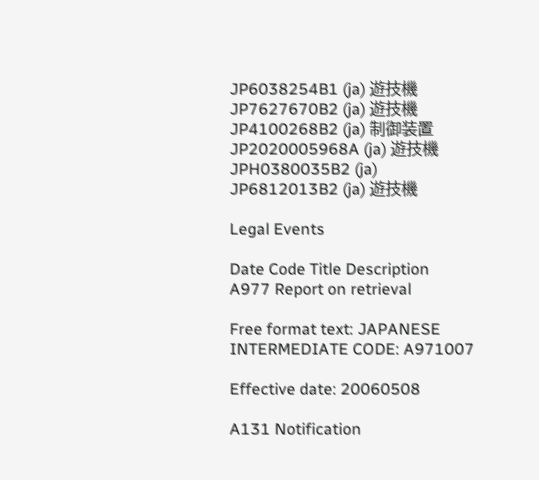JP6038254B1 (ja) 遊技機
JP7627670B2 (ja) 遊技機
JP4100268B2 (ja) 制御装置
JP2020005968A (ja) 遊技機
JPH0380035B2 (ja)
JP6812013B2 (ja) 遊技機

Legal Events

Date Code Title Description
A977 Report on retrieval

Free format text: JAPANESE INTERMEDIATE CODE: A971007

Effective date: 20060508

A131 Notification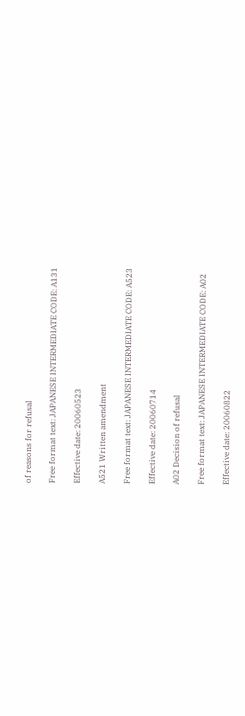of reasons for refusal

Free format text: JAPANESE INTERMEDIATE CODE: A131

Effective date: 20060523

A521 Written amendment

Free format text: JAPANESE INTERMEDIATE CODE: A523

Effective date: 20060714

A02 Decision of refusal

Free format text: JAPANESE INTERMEDIATE CODE: A02

Effective date: 20060822